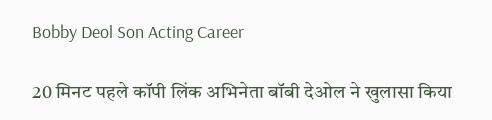Bobby Deol Son Acting Career

20 मिनट पहले कॉपी लिंक अभिनेता बॉबी देओल ने खुलासा किया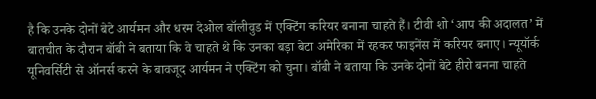है कि उनके दोनों बेटे आर्यमन और धरम देओल बॉलीवुड में एक्टिंग करियर बनाना चाहते हैं। टीवी शो ‘आप की अदालत’ में बातचीत के दौरान बॉबी ने बताया कि वे चाहते थे कि उनका बड़ा बेटा अमेरिका में रहकर फाइनेंस में करियर बनाए। न्यूयॉर्क यूनिवर्सिटी से ऑनर्स करने के बावजूद आर्यमन ने एक्टिंग को चुना। बॉबी ने बताया कि उनके दोनों बेटे हीरो बनना चाहते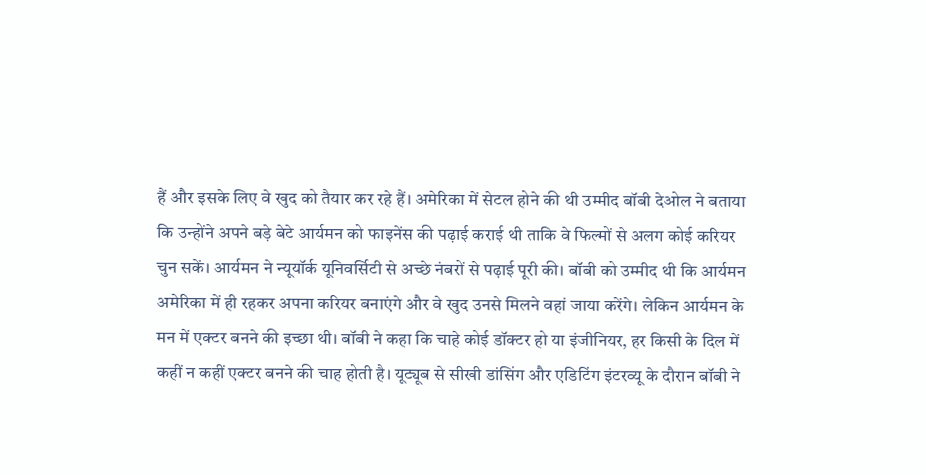हैं और इसके लिए वे खुद को तैयार कर रहे हैं। अमेरिका में सेटल होने की थी उम्मीद बॉबी देओल ने बताया कि उन्होंने अपने बड़े बेटे आर्यमन को फाइनेंस की पढ़ाई कराई थी ताकि वे फिल्मों से अलग कोई करियर चुन सकें। आर्यमन ने न्यूयॉर्क यूनिवर्सिटी से अच्छे नंबरों से पढ़ाई पूरी की। बॉबी को उम्मीद थी कि आर्यमन अमेरिका में ही रहकर अपना करियर बनाएंगे और वे खुद उनसे मिलने वहां जाया करेंगे। लेकिन आर्यमन के मन में एक्टर बनने की इच्छा थी। बॉबी ने कहा कि चाहे कोई डॉक्टर हो या इंजीनियर, हर किसी के दिल में कहीं न कहीं एक्टर बनने की चाह होती है। यूट्यूब से सीखी डांसिंग और एडिटिंग इंटरव्यू के दौरान बॉबी ने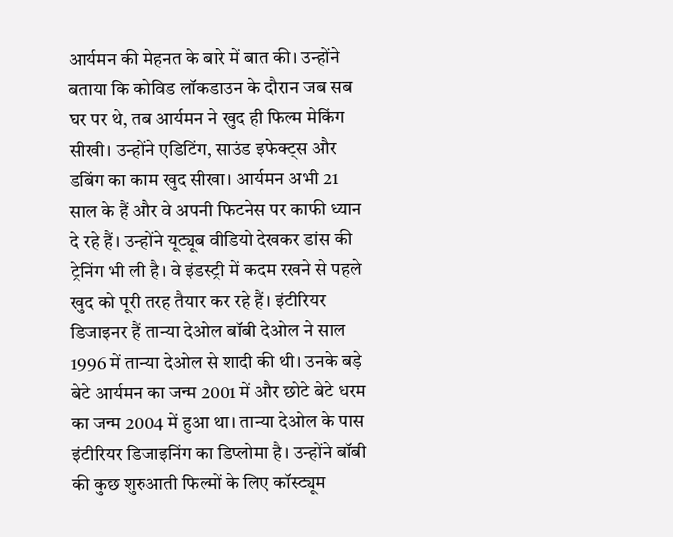आर्यमन की मेहनत के बारे में बात की। उन्होंने बताया कि कोविड लॉकडाउन के दौरान जब सब घर पर थे, तब आर्यमन ने खुद ही फिल्म मेकिंग सीखी। उन्होंने एडिटिंग, साउंड इफेक्ट्स और डबिंग का काम खुद सीखा। आर्यमन अभी 21 साल के हैं और वे अपनी फिटनेस पर काफी ध्यान दे रहे हैं। उन्होंने यूट्यूब वीडियो देखकर डांस की ट्रेनिंग भी ली है। वे इंडस्ट्री में कदम रखने से पहले खुद को पूरी तरह तैयार कर रहे हैं। इंटीरियर डिजाइनर हैं तान्या देओल बॉबी देओल ने साल 1996 में तान्या देओल से शादी की थी। उनके बड़े बेटे आर्यमन का जन्म 2001 में और छोटे बेटे धरम का जन्म 2004 में हुआ था। तान्या देओल के पास इंटीरियर डिजाइनिंग का डिप्लोमा है। उन्होंने बॉबी की कुछ शुरुआती फिल्मों के लिए कॉस्ट्यूम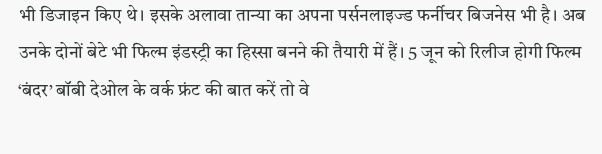भी डिजाइन किए थे। इसके अलावा तान्या का अपना पर्सनलाइज्ड फर्नीचर बिजनेस भी है। अब उनके दोनों बेटे भी फिल्म इंडस्ट्री का हिस्सा बनने की तैयारी में हैं। 5 जून को रिलीज होगी फिल्म ‘बंदर’ बॉबी देओल के वर्क फ्रंट की बात करें तो वे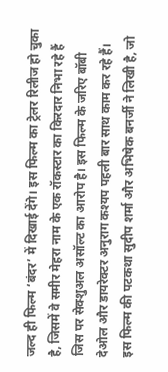जल्द ही फिल्म ‘बंदर’ में दिखाई देंगे। इस फिल्म का ट्रेलर रिलीज हो चुका है, जिसमें वे समीर मेहरा नाम के एक रॉकस्टार का किरदार निभा रहे हैं जिस पर सेक्शुअल असॉल्ट का आरोप है। इस फिल्म के जरिए बॉबी देओल और डायरेक्टर अनुराग कश्यप पहली बार साथ काम कर रहे हैं। इस फिल्म की पटकथा सुदीप शर्मा और अभिषेक बनर्जी ने लिखी है, जो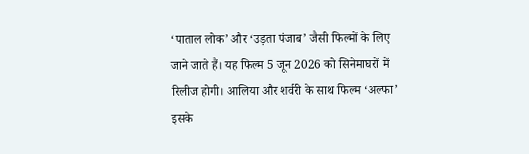‘पाताल लोक’ और ‘उड़ता पंजाब’ जैसी फिल्मों के लिए जाने जाते हैं। यह फिल्म 5 जून 2026 को सिनेमाघरों में रिलीज होगी। आलिया और शर्वरी के साथ फिल्म ‘अल्फा’ इसके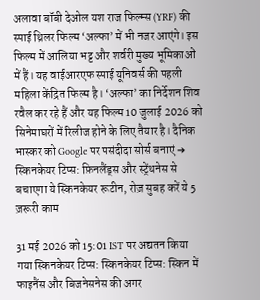अलावा बॉबी देओल यश राज फिल्म्स (YRF) की स्पाई थ्रिलर फिल्म ‘अल्फा’ में भी नजर आएंगे। इस फिल्म में आलिया भट्ट और शर्वरी मुख्य भूमिकाओं में हैं। यह वाईआरएफ स्पाई यूनिवर्स की पहली महिला केंद्रित फिल्म है। ‘अल्फा’ का निर्देशन शिव रवैल कर रहे हैं और यह फिल्म 10 जुलाई 2026 को सिनेमाघरों में रिलीज होने के लिए तैयार है। दैनिक भास्कर को Google पर पसंदीदा सोर्स बनाएं ➔
स्किनकेयर टिप्स: फ़िनलैंड्स और स्ट्रेंथनेस से बचाएगा ये स्किनकेयर रूटीन, रोज़ सुबह करें ये 5 ज़रूरी काम

31 मई 2026 को 15:01 IST पर अद्यतन किया गया स्किनकेयर टिप्स: स्किनकेयर टिप्स: स्किन में फाइनैंस और बिजनेसनेस की अगर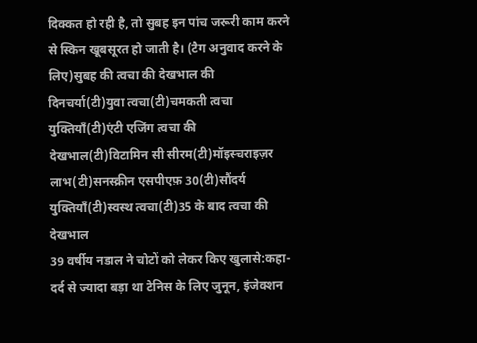दिक्कत हो रही है, तो सुबह इन पांच जरूरी काम करने से स्किन खूबसूरत हो जाती है। (टैग अनुवाद करने के लिए)सुबह की त्वचा की देखभाल की दिनचर्या(टी)युवा त्वचा(टी)चमकती त्वचा युक्तियाँ(टी)एंटी एजिंग त्वचा की देखभाल(टी)विटामिन सी सीरम(टी)मॉइस्चराइज़र लाभ(टी)सनस्क्रीन एसपीएफ़ 30(टी)सौंदर्य युक्तियाँ(टी)स्वस्थ त्वचा(टी)35 के बाद त्वचा की देखभाल
39 वर्षीय नडाल ने चोटों को लेकर किए खुलासे:कहा- दर्द से ज्यादा बड़ा था टेनिस के लिए जुनून, इंजेक्शन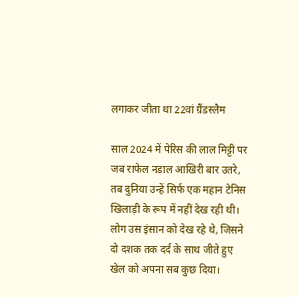लगाकर जीता था 22वां ग्रैंडस्लैम

साल 2024 में पेरिस की लाल मिट्टी पर जब राफेल नडाल आखिरी बार उतरे, तब दुनिया उन्हें सिर्फ एक महान टेनिस खिलाड़ी के रूप में नहीं देख रही थी। लोग उस इंसान को देख रहे थे, जिसने दो दशक तक दर्द के साथ जीते हुए खेल को अपना सब कुछ दिया।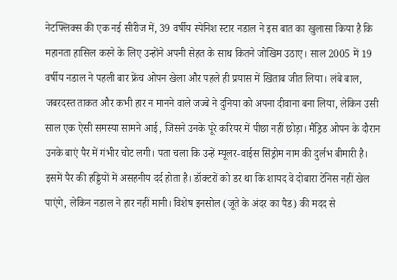नेटफ्लिक्स की एक नई सीरीज में, 39 वर्षीय स्पेनिश स्टार नडाल ने इस बात का खुलासा किया है कि महानता हासिल करने के लिए उन्होंने अपनी सेहत के साथ कितने जोखिम उठाए। साल 2005 में 19 वर्षीय नडाल ने पहली बार फ्रेंच ओपन खेला और पहले ही प्रयास में खिताब जीत लिया। लंबे बाल, जबरदस्त ताकत और कभी हार न मानने वाले जज्बे ने दुनिया को अपना दीवाना बना लिया, लेकिन उसी साल एक ऐसी समस्या सामने आई, जिसने उनके पूरे करियर में पीछा नहीं छोड़ा। मैड्रिड ओपन के दौरान उनके बाएं पैर में गंभीर चोट लगी। पता चला कि उन्हें म्यूलर-वाईस सिंड्रोम नाम की दुर्लभ बीमारी है। इसमें पैर की हड्डियों में असहनीय दर्द होता है। डॉक्टरों को डर था कि शायद वे दोबारा टेनिस नहीं खेल पाएंगे, लेकिन नडाल ने हार नहीं मानी। विशेष इनसोल (जूते के अंदर का पैड) की मदद से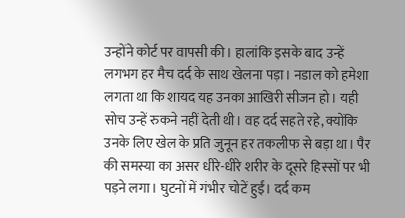उन्होंने कोर्ट पर वापसी की। हालांकि इसके बाद उन्हें लगभग हर मैच दर्द के साथ खेलना पड़ा। नडाल को हमेशा लगता था कि शायद यह उनका आखिरी सीजन हो। यही सोच उन्हें रुकने नहीं देती थी। वह दर्द सहते रहे, क्योंकि उनके लिए खेल के प्रति जुनून हर तकलीफ से बड़ा था। पैर की समस्या का असर धीरे-धीरे शरीर के दूसरे हिस्सों पर भी पड़ने लगा। घुटनों में गंभीर चोटें हुईं। दर्द कम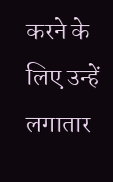करने के लिए उन्हें लगातार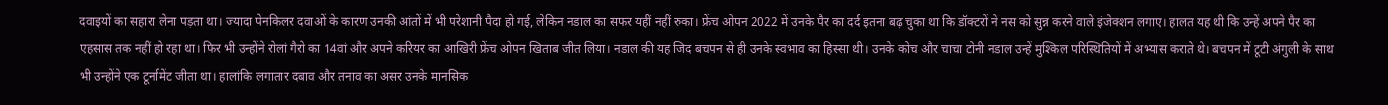दवाइयों का सहारा लेना पड़ता था। ज्यादा पेनकिलर दवाओं के कारण उनकी आंतों में भी परेशानी पैदा हो गई, लेकिन नडाल का सफर यहीं नहीं रुका। फ्रेंच ओपन 2022 में उनके पैर का दर्द इतना बढ़ चुका था कि डॉक्टरों ने नस को सुन्न करने वाले इंजेक्शन लगाए। हालत यह थी कि उन्हें अपने पैर का एहसास तक नहीं हो रहा था। फिर भी उन्होंने रोलां गैरो का 14वां और अपने करियर का आखिरी फ्रेंच ओपन खिताब जीत लिया। नडाल की यह जिद बचपन से ही उनके स्वभाव का हिस्सा थी। उनके कोच और चाचा टोनी नडाल उन्हें मुश्किल परिस्थितियों में अभ्यास कराते थे। बचपन में टूटी अंगुली के साथ भी उन्होंने एक टूर्नामेंट जीता था। हालांकि लगातार दबाव और तनाव का असर उनके मानसिक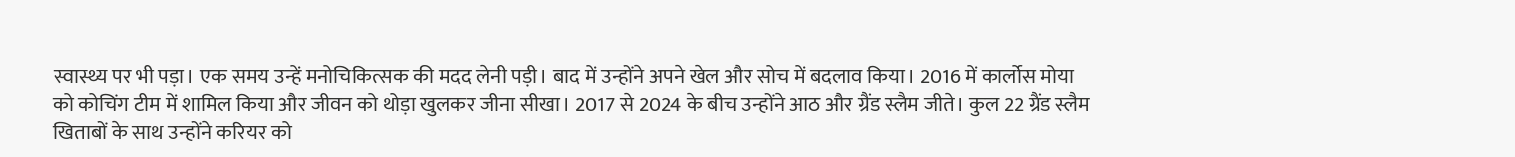स्वास्थ्य पर भी पड़ा। एक समय उन्हें मनोचिकित्सक की मदद लेनी पड़ी। बाद में उन्होंने अपने खेल और सोच में बदलाव किया। 2016 में कार्लोस मोया को कोचिंग टीम में शामिल किया और जीवन को थोड़ा खुलकर जीना सीखा। 2017 से 2024 के बीच उन्होंने आठ और ग्रैंड स्लैम जीते। कुल 22 ग्रैंड स्लैम खिताबों के साथ उन्होंने करियर को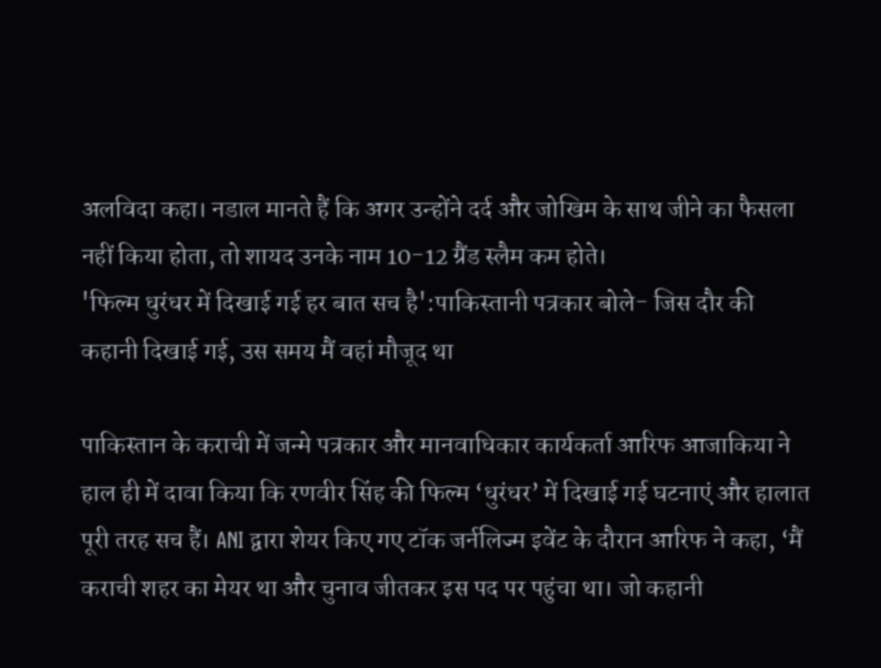अलविदा कहा। नडाल मानते हैं कि अगर उन्होंने दर्द और जोखिम के साथ जीने का फैसला नहीं किया होता, तो शायद उनके नाम 10-12 ग्रैंड स्लैम कम होते।
'फिल्म धुरंधर में दिखाई गई हर बात सच है':पाकिस्तानी पत्रकार बोले- जिस दौर की कहानी दिखाई गई, उस समय मैं वहां मौजूद था

पाकिस्तान के कराची में जन्मे पत्रकार और मानवाधिकार कार्यकर्ता आरिफ आजाकिया ने हाल ही में दावा किया कि रणवीर सिंह की फिल्म ‘धुरंधर’ में दिखाई गई घटनाएं और हालात पूरी तरह सच हैं। ANI द्वारा शेयर किए गए टॉक जर्नलिज्म इवेंट के दौरान आरिफ ने कहा, ‘मैं कराची शहर का मेयर था और चुनाव जीतकर इस पद पर पहुंचा था। जो कहानी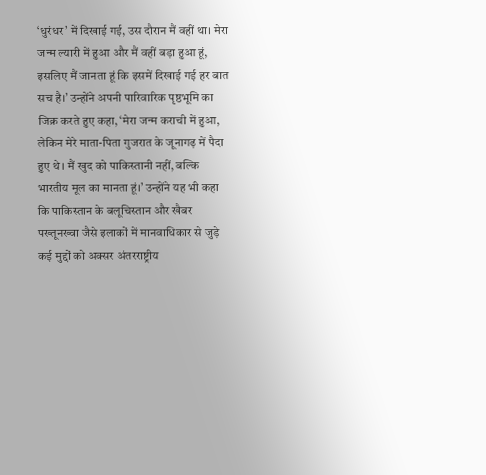‘धुरंधर’ में दिखाई गई, उस दौरान मैं वहीं था। मेरा जन्म ल्यारी में हुआ और मैं वहीं बड़ा हुआ हूं, इसलिए मैं जानता हूं कि इसमें दिखाई गई हर बात सच है।’ उन्होंने अपनी पारिवारिक पृष्ठभूमि का जिक्र करते हुए कहा, ‘मेरा जन्म कराची में हुआ, लेकिन मेरे माता-पिता गुजरात के जूनागढ़ में पैदा हुए थे। मैं खुद को पाकिस्तानी नहीं, बल्कि भारतीय मूल का मानता हूं।’ उन्होंने यह भी कहा कि पाकिस्तान के बलूचिस्तान और खैबर पख्तूनख्वा जैसे इलाकों में मानवाधिकार से जुड़े कई मुद्दों को अक्सर अंतरराष्ट्रीय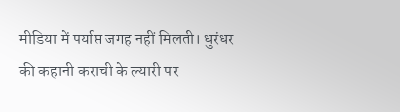मीडिया में पर्याप्त जगह नहीं मिलती। धुरंधर की कहानी कराची के ल्यारी पर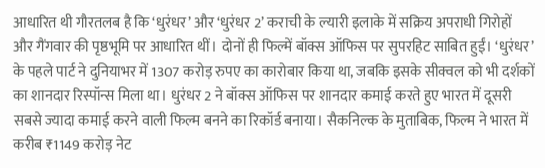आधारित थी गौरतलब है कि ‘धुरंधर’ और ‘धुरंधर 2’ कराची के ल्यारी इलाके में सक्रिय अपराधी गिरोहों और गैंगवार की पृष्ठभूमि पर आधारित थीं। दोनों ही फिल्में बॉक्स ऑफिस पर सुपरहिट साबित हुईं। ‘धुरंधर’ के पहले पार्ट ने दुनियाभर में 1307 करोड़ रुपए का कारोबार किया था, जबकि इसके सीक्वल को भी दर्शकों का शानदार रिस्पॉन्स मिला था। धुरंधर 2 ने बॉक्स ऑफिस पर शानदार कमाई करते हुए भारत में दूसरी सबसे ज्यादा कमाई करने वाली फिल्म बनने का रिकॉर्ड बनाया। सैकनिल्क के मुताबिक, फिल्म ने भारत में करीब ₹1149 करोड़ नेट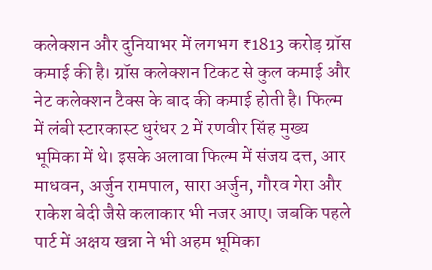कलेक्शन और दुनियाभर में लगभग ₹1813 करोड़ ग्रॉस कमाई की है। ग्रॉस कलेक्शन टिकट से कुल कमाई और नेट कलेक्शन टैक्स के बाद की कमाई होती है। फिल्म में लंबी स्टारकास्ट धुरंधर 2 में रणवीर सिंह मुख्य भूमिका में थे। इसके अलावा फिल्म में संजय दत्त, आर माधवन, अर्जुन रामपाल, सारा अर्जुन, गौरव गेरा और राकेश बेदी जैसे कलाकार भी नजर आए। जबकि पहले पार्ट में अक्षय खन्ना ने भी अहम भूमिका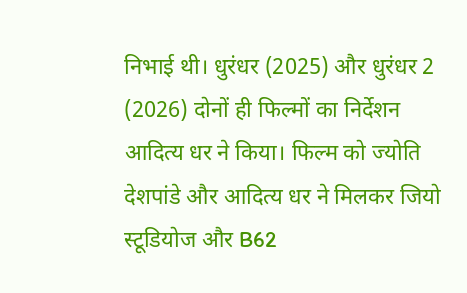निभाई थी। धुरंधर (2025) और धुरंधर 2 (2026) दोनों ही फिल्मों का निर्देशन आदित्य धर ने किया। फिल्म को ज्योति देशपांडे और आदित्य धर ने मिलकर जियो स्टूडियोज और B62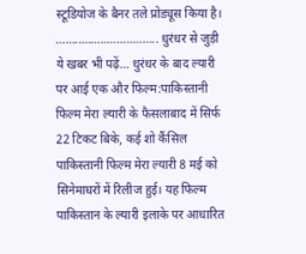स्टूडियोज के बैनर तले प्रोड्यूस किया है। ……..……..……..…….. धुरंधर से जुड़ी ये खबर भी पढ़ें… धुरंधर के बाद ल्यारी पर आई एक और फिल्म:पाकिस्तानी फिल्म मेरा ल्यारी के फैसलाबाद में सिर्फ 22 टिकट बिके, कई शो कैंसिल पाकिस्तानी फिल्म मेरा ल्यारी 8 मई को सिनेमाघरों में रिलीज हुई। यह फिल्म पाकिस्तान के ल्यारी इलाके पर आधारित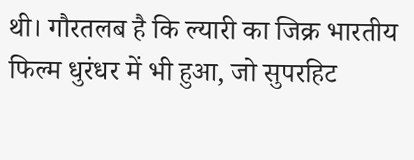थी। गौरतलब है कि ल्यारी का जिक्र भारतीय फिल्म धुरंधर में भी हुआ, जो सुपरहिट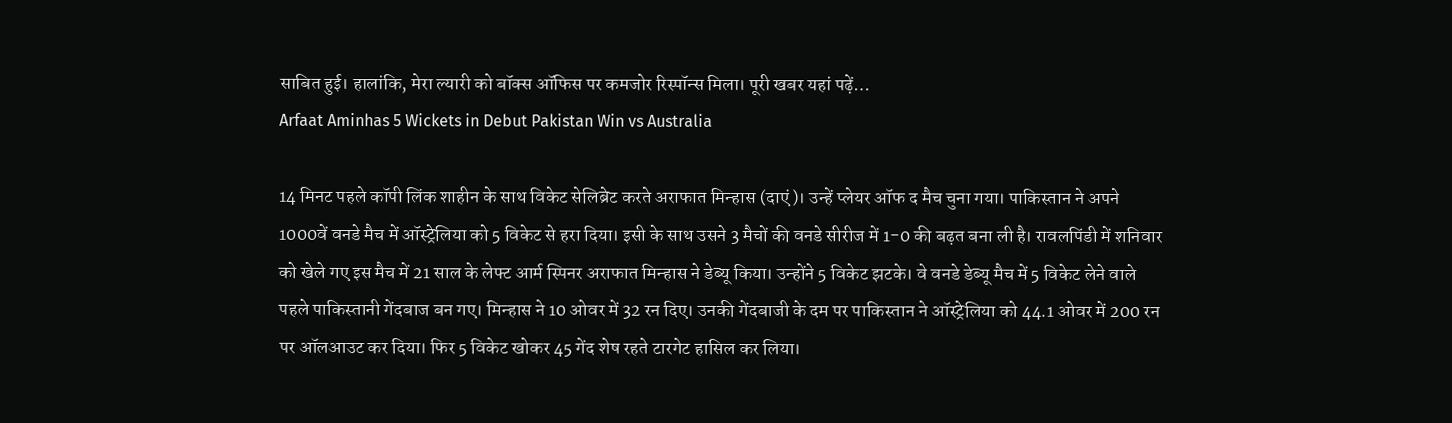साबित हुई। हालांकि, मेरा ल्यारी को बॉक्स ऑफिस पर कमजोर रिस्पॉन्स मिला। पूरी खबर यहां पढ़ें…
Arfaat Aminhas 5 Wickets in Debut Pakistan Win vs Australia

14 मिनट पहले कॉपी लिंक शाहीन के साथ विकेट सेलिब्रेट करते अराफात मिन्हास (दाएं)। उन्हें प्लेयर ऑफ द मैच चुना गया। पाकिस्तान ने अपने 1000वें वनडे मैच में ऑस्ट्रेलिया को 5 विकेट से हरा दिया। इसी के साथ उसने 3 मैचों की वनडे सीरीज में 1-0 की बढ़त बना ली है। रावलपिंडी में शनिवार को खेले गए इस मैच में 21 साल के लेफ्ट आर्म स्पिनर अराफात मिन्हास ने डेब्यू किया। उन्होंने 5 विकेट झटके। वे वनडे डेब्यू मैच में 5 विकेट लेने वाले पहले पाकिस्तानी गेंदबाज बन गए। मिन्हास ने 10 ओवर में 32 रन दिए। उनकी गेंदबाजी के दम पर पाकिस्तान ने ऑस्ट्रेलिया को 44.1 ओवर में 200 रन पर ऑलआउट कर दिया। फिर 5 विकेट खोकर 45 गेंद शेष रहते टारगेट हासिल कर लिया।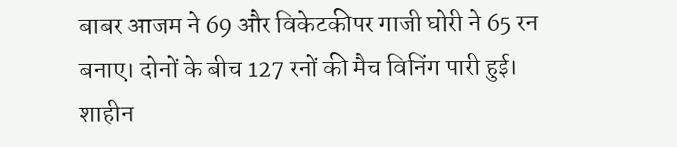बाबर आजम ने 69 और विकेटकीपर गाजी घोरी ने 65 रन बनाए। दोनों के बीच 127 रनों की मैच विनिंग पारी हुई। शाहीन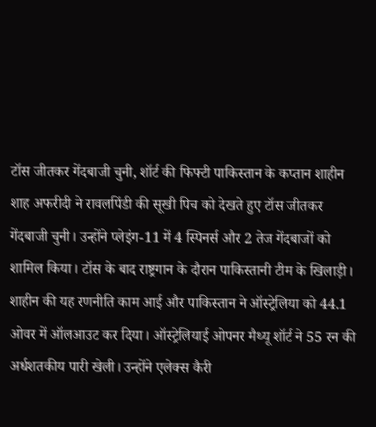टॉस जीतकर गेंदबाजी चुनी, शॉर्ट की फिफ्टी पाकिस्तान के कप्तान शाहीन शाह अफरीदी ने रावलपिंडी की सूखी पिच को देखते हुए टॉस जीतकर गेंदबाजी चुनी। उन्होंने प्लेइंग-11 में 4 स्पिनर्स और 2 तेज गेंदबाजों को शामिल किया। टॉस के बाद राष्ट्रगान के दौरान पाकिस्तानी टीम के खिलाड़ी। शाहीन की यह रणनीति काम आई और पाकिस्तान ने ऑस्ट्रेलिया को 44.1 ओवर में ऑलआउट कर दिया। ऑस्ट्रेलियाई ओपनर मैथ्यू शॉर्ट ने 55 रन की अर्धशतकीय पारी खेली। उन्होंने एलेक्स कैरी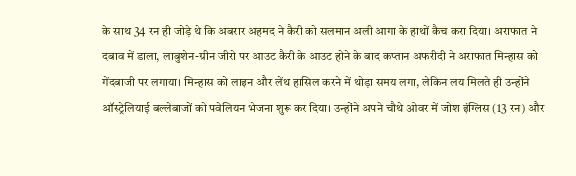के साथ 34 रन ही जोड़े थे कि अबरार अहमद ने कैरी को सलमान अली आगा के हाथों कैच करा दिया। अराफात ने दबाव में डाला, लाबुशेन-ग्रीन जीरो पर आउट कैरी के आउट होने के बाद कप्तान अफरीदी ने अराफात मिन्हास को गेंदबाजी पर लगाया। मिन्हास को लाइन और लेंथ हासिल करने में थोड़ा समय लगा, लेकिन लय मिलते ही उन्होंने ऑस्ट्रेलियाई बल्लेबाजों को पवेलियन भेजना शुरू कर दिया। उन्होंने अपने चौथे ओवर में जोश इंग्लिस (13 रन) और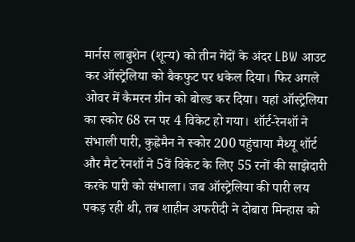मार्नस लाबुशेन (शून्य) को तीन गेंदों के अंदर LBW आउट कर ऑस्ट्रेलिया को बैकफुट पर धकेल दिया। फिर अगले ओवर में कैमरन ग्रीन को बोल्ड कर दिया। यहां ऑस्ट्रेलिया का स्कोर 68 रन पर 4 विकेट हो गया। शॉर्ट-रेनशॉ ने संभाली पारी, कुह्नेमैन ने स्कोर 200 पहुंचाया मैथ्यू शॉर्ट और मैट रेनशॉ ने 5वें विकेट के लिए 55 रनों की साझेदारी करके पारी को संभाला। जब ऑस्ट्रेलिया की पारी लय पकड़ रही थी, तब शाहीन अफरीदी ने दोबारा मिन्हास को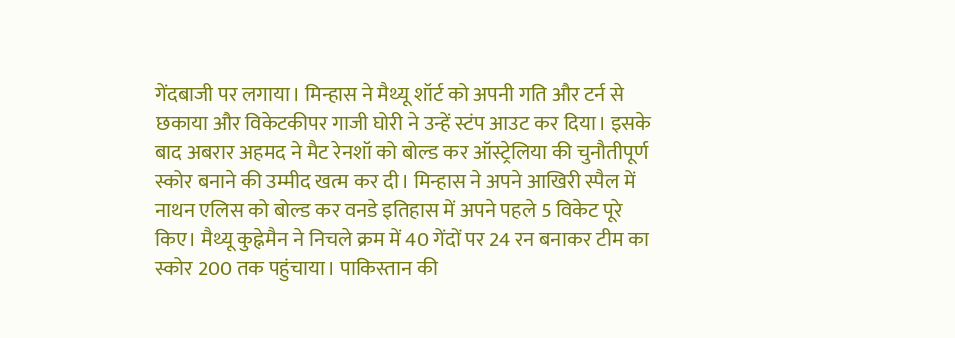गेंदबाजी पर लगाया। मिन्हास ने मैथ्यू शॉर्ट को अपनी गति और टर्न से छकाया और विकेटकीपर गाजी घोरी ने उन्हें स्टंप आउट कर दिया। इसके बाद अबरार अहमद ने मैट रेनशॉ को बोल्ड कर ऑस्ट्रेलिया की चुनौतीपूर्ण स्कोर बनाने की उम्मीद खत्म कर दी। मिन्हास ने अपने आखिरी स्पैल में नाथन एलिस को बोल्ड कर वनडे इतिहास में अपने पहले 5 विकेट पूरे किए। मैथ्यू कुह्नेमैन ने निचले क्रम में 40 गेंदों पर 24 रन बनाकर टीम का स्कोर 200 तक पहुंचाया। पाकिस्तान की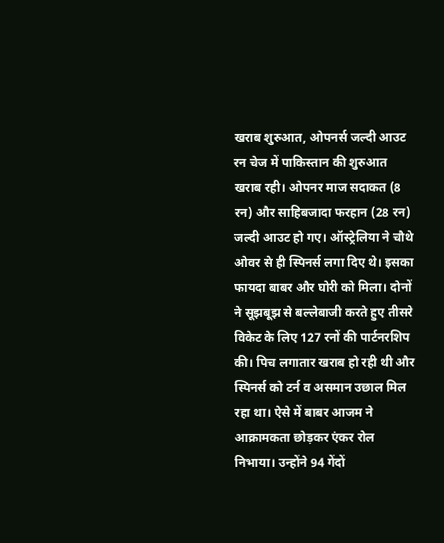खराब शुरुआत, ओपनर्स जल्दी आउट रन चेज में पाकिस्तान की शुरुआत खराब रही। ओपनर माज सदाकत (8 रन) और साहिबजादा फरहान (28 रन) जल्दी आउट हो गए। ऑस्ट्रेलिया ने चौथे ओवर से ही स्पिनर्स लगा दिए थे। इसका फायदा बाबर और घोरी को मिला। दोनों ने सूझबूझ से बल्लेबाजी करते हुए तीसरे विकेट के लिए 127 रनों की पार्टनरशिप की। पिच लगातार खराब हो रही थी और स्पिनर्स को टर्न व असमान उछाल मिल रहा था। ऐसे में बाबर आजम ने आक्रामकता छोड़कर एंकर रोल निभाया। उन्होंने 94 गेंदों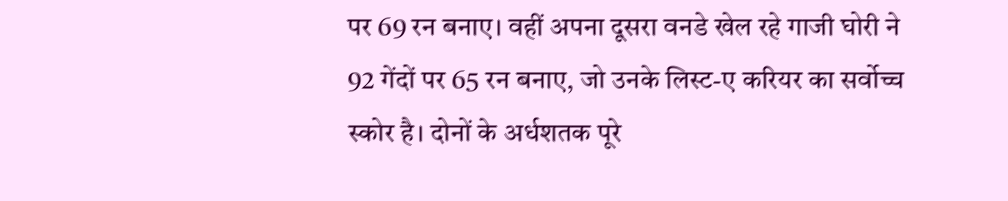पर 69 रन बनाए। वहीं अपना दूसरा वनडे खेल रहे गाजी घोरी ने 92 गेंदों पर 65 रन बनाए, जो उनके लिस्ट-ए करियर का सर्वोच्च स्कोर है। दोनों के अर्धशतक पूरे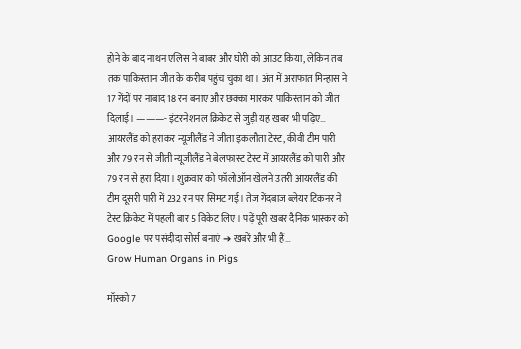होने के बाद नाथन एलिस ने बाबर और घोरी को आउट किया, लेकिन तब तक पाकिस्तान जीत के करीब पहुंच चुका था। अंत में अराफात मिन्हास ने 17 गेंदों पर नाबाद 18 रन बनाए और छक्का मारकर पाकिस्तान को जीत दिलाई। ———- इंटरनेशनल क्रिकेट से जुड़ी यह खबर भी पढ़िए… आयरलैंड को हराकर न्यूजीलैंड ने जीता इकलौता टेस्ट, कीवी टीम पारी और 79 रन से जीती न्यूजीलैंड ने बेलफास्ट टेस्ट में आयरलैंड को पारी और 79 रन से हरा दिया। शुक्रवार को फॉलोऑन खेलने उतरी आयरलैंड की टीम दूसरी पारी में 232 रन पर सिमट गई। तेज गेंदबाज ब्लेयर टिकनर ने टेस्ट क्रिकेट में पहली बार 5 विकेट लिए। पढ़ें पूरी खबर दैनिक भास्कर को Google पर पसंदीदा सोर्स बनाएं ➔ खबरें और भी हैं…
Grow Human Organs in Pigs

मॉस्को7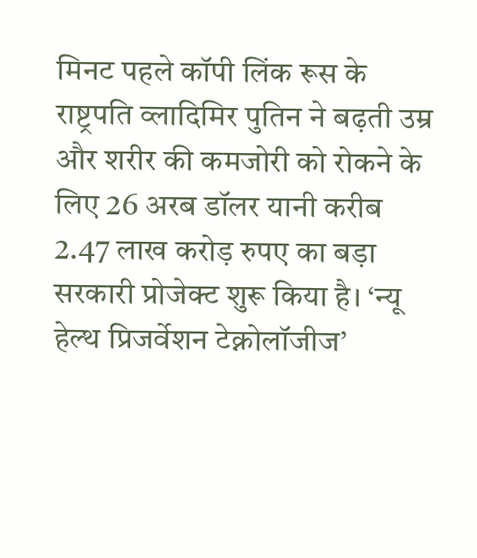मिनट पहले कॉपी लिंक रूस के राष्ट्रपति व्लादिमिर पुतिन ने बढ़ती उम्र और शरीर की कमजोरी को रोकने के लिए 26 अरब डॉलर यानी करीब 2.47 लाख करोड़ रुपए का बड़ा सरकारी प्रोजेक्ट शुरू किया है। ‘न्यू हेल्थ प्रिजर्वेशन टेक्नोलॉजीज’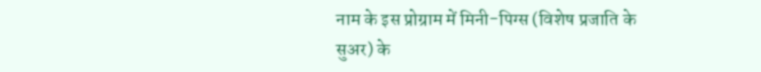नाम के इस प्रोग्राम में मिनी-पिग्स (विशेष प्रजाति के सुअर) के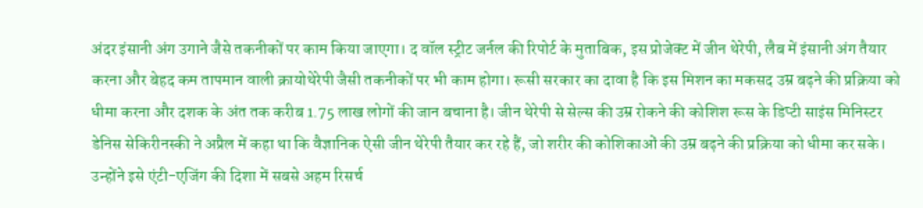अंदर इंसानी अंग उगाने जैसे तकनीकों पर काम किया जाएगा। द वॉल स्ट्रीट जर्नल की रिपोर्ट के मुताबिक, इस प्रोजेक्ट में जीन थेरेपी, लैब में इंसानी अंग तैयार करना और बेहद कम तापमान वाली क्रायोथेरेपी जैसी तकनीकों पर भी काम होगा। रूसी सरकार का दावा है कि इस मिशन का मकसद उम्र बढ़ने की प्रक्रिया को धीमा करना और दशक के अंत तक करीब 1.75 लाख लोगों की जान बचाना है। जीन थेरेपी से सेल्स की उम्र रोकने की कोशिश रूस के डिप्टी साइंस मिनिस्टर डेनिस सेकिरीनस्की ने अप्रैल में कहा था कि वैज्ञानिक ऐसी जीन थेरेपी तैयार कर रहे हैं, जो शरीर की कोशिकाओं की उम्र बढ़ने की प्रक्रिया को धीमा कर सके। उन्होंने इसे एंटी-एजिंग की दिशा में सबसे अहम रिसर्च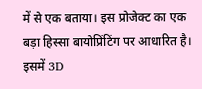में से एक बताया। इस प्रोजेक्ट का एक बड़ा हिस्सा बायोप्रिंटिंग पर आधारित है। इसमें 3D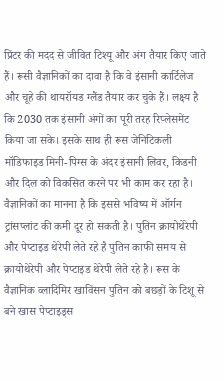प्रिंटर की मदद से जीवित टिश्यू और अंग तैयार किए जाते हैं। रूसी वैज्ञानिकों का दावा है कि वे इंसानी कार्टिलेज और चूहे की थायरॉयड ग्लैंड तैयार कर चुके हैं। लक्ष्य है कि 2030 तक इंसानी अंगों का पूरी तरह रिप्लेसमेंट किया जा सके। इसके साथ ही रूस जेनिटिकली मॉडिफाइड मिनी-पिग्स के अंदर इंसानी लिवर, किडनी और दिल को विकसित करने पर भी काम कर रहा है। वैज्ञानिकों का मानना है कि इससे भविष्य में ऑर्गन ट्रांसप्लांट की कमी दूर हो सकती है। पुतिन क्रायोथेरेपी और पेप्टाइड थेरेपी लेते रहे है पुतिन काफी समय से क्रायोथेरेपी और पेप्टाइड थेरेपी लेते रहे है। रूस के वैज्ञानिक व्लादिमिर खाविंसन पुतिन को बछड़ों के टिशू से बने खास पेप्टाइड्स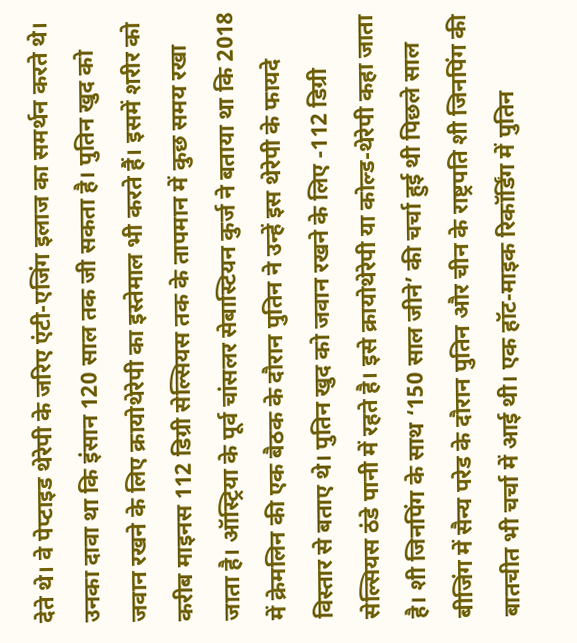देते थे। वे पेप्टाइड थेरेपी के जरिए एंटी-एजिंग इलाज का समर्थन करते थे। उनका दावा था कि इंसान 120 साल तक जी सकता है। पुतिन खुद को जवान रखने के लिए क्रायोथेरेपी का इस्तेमाल भी करते हैं। इसमें शरीर को करीब माइनस 112 डिग्री सेल्सियस तक के तापमान में कुछ समय रखा जाता है। ऑस्ट्रिया के पूर्व चांसलर सेबास्टियन कुर्ज ने बताया था कि 2018 में क्रेमलिन की एक बैठक के दौरान पुतिन ने उन्हें इस थेरेपी के फायदे विस्तार से बताए थे। पुतिन खुद को जवान रखने के लिए -112 डिग्री सेल्सियस ठंडे पानी में रहते है। इसे क्रायोथेरेपी या कोल्ड-थेरेपी कहा जाता है। शी जिनपिंग के साथ ‘150 साल जीने’ की चर्चा हुई थी पिछले साल बीजिंग में सैन्य परेड के दौरान पुतिन और चीन के राष्ट्रपति शी जिनपिंग की बातचीत भी चर्चा में आई थी। एक हॉट-माइक रिकॉर्डिंग में पुतिन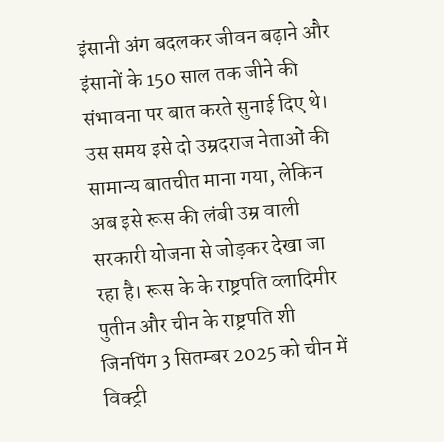इंसानी अंग बदलकर जीवन बढ़ाने और इंसानों के 150 साल तक जीने की संभावना पर बात करते सुनाई दिए थे। उस समय इसे दो उम्रदराज नेताओं की सामान्य बातचीत माना गया, लेकिन अब इसे रूस की लंबी उम्र वाली सरकारी योजना से जोड़कर देखा जा रहा है। रूस के के राष्ट्रपति व्लादिमीर पुतीन और चीन के राष्ट्रपति शी जिनपिंग 3 सितम्बर 2025 को चीन में विक्ट्री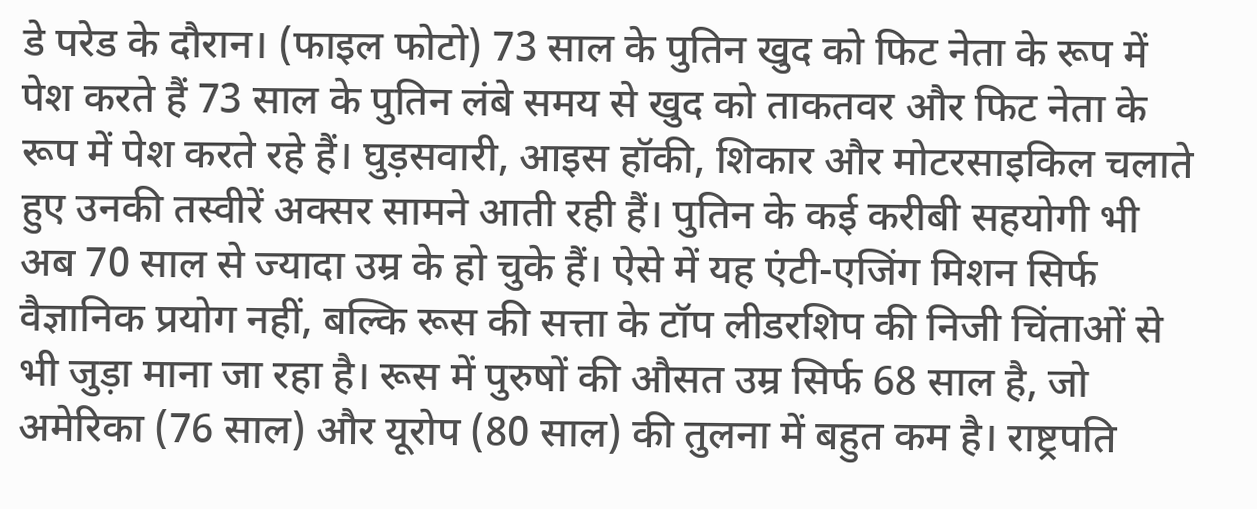डे परेड के दौरान। (फाइल फोटो) 73 साल के पुतिन खुद को फिट नेता के रूप में पेश करते हैं 73 साल के पुतिन लंबे समय से खुद को ताकतवर और फिट नेता के रूप में पेश करते रहे हैं। घुड़सवारी, आइस हॉकी, शिकार और मोटरसाइकिल चलाते हुए उनकी तस्वीरें अक्सर सामने आती रही हैं। पुतिन के कई करीबी सहयोगी भी अब 70 साल से ज्यादा उम्र के हो चुके हैं। ऐसे में यह एंटी-एजिंग मिशन सिर्फ वैज्ञानिक प्रयोग नहीं, बल्कि रूस की सत्ता के टॉप लीडरशिप की निजी चिंताओं से भी जुड़ा माना जा रहा है। रूस में पुरुषों की औसत उम्र सिर्फ 68 साल है, जो अमेरिका (76 साल) और यूरोप (80 साल) की तुलना में बहुत कम है। राष्ट्रपति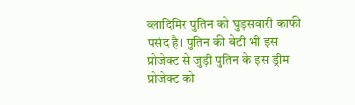व्लादिमिर पुतिन को घुड़सवारी काफी पसंद है। पुतिन की बेटी भी इस प्रोजेक्ट से जुड़ी पुतिन के इस ड्रीम प्रोजेक्ट को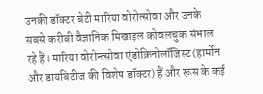उनकी डॉक्टर बेटी मारिया वोरोत्सोवा और उनके सबसे करीबी वैज्ञानिक मिखाइल कोवलचुक संभाल रहे हैं। मारिया वोरोन्त्सोवा एंडोक्रिनोलॉजिस्ट (हार्मोन और डायबिटीज की विशेष डॉक्टर) हैं और रूस के कई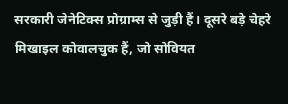सरकारी जेनेटिक्स प्रोग्राम्स से जुड़ी हैं। दूसरे बड़े चेहरे मिखाइल कोवालचुक हैं, जो सोवियत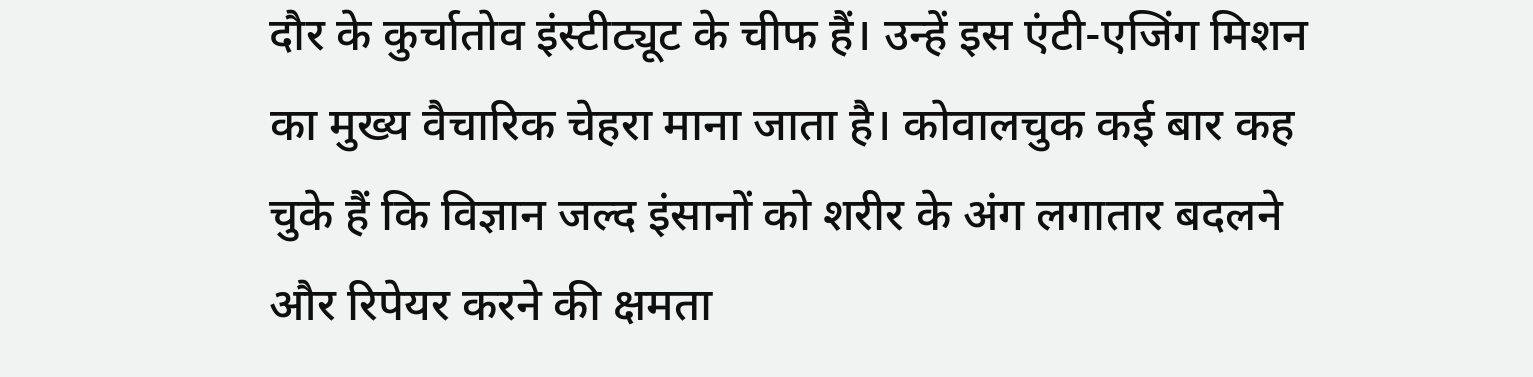दौर के कुर्चातोव इंस्टीट्यूट के चीफ हैं। उन्हें इस एंटी-एजिंग मिशन का मुख्य वैचारिक चेहरा माना जाता है। कोवालचुक कई बार कह चुके हैं कि विज्ञान जल्द इंसानों को शरीर के अंग लगातार बदलने और रिपेयर करने की क्षमता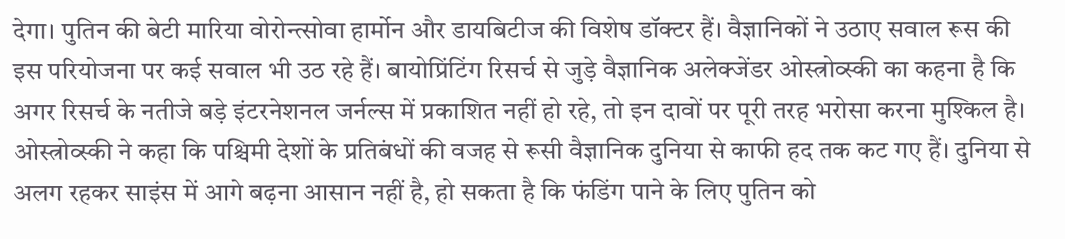देगा। पुतिन की बेटी मारिया वोरोन्त्सोवा हार्मोन और डायबिटीज की विशेष डॉक्टर हैं। वैज्ञानिकों ने उठाए सवाल रूस की इस परियोजना पर कई सवाल भी उठ रहे हैं। बायोप्रिंटिंग रिसर्च से जुड़े वैज्ञानिक अलेक्जेंडर ओस्त्रोव्स्की का कहना है कि अगर रिसर्च के नतीजे बड़े इंटरनेशनल जर्नल्स में प्रकाशित नहीं हो रहे, तो इन दावों पर पूरी तरह भरोसा करना मुश्किल है। ओस्त्रोव्स्की ने कहा कि पश्चिमी देशों के प्रतिबंधों की वजह से रूसी वैज्ञानिक दुनिया से काफी हद तक कट गए हैं। दुनिया से अलग रहकर साइंस में आगे बढ़ना आसान नहीं है, हो सकता है कि फंडिंग पाने के लिए पुतिन को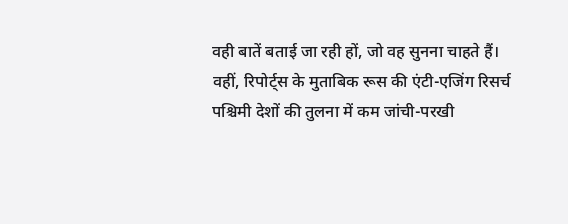वही बातें बताई जा रही हों, जो वह सुनना चाहते हैं। वहीं, रिपोर्ट्स के मुताबिक रूस की एंटी-एजिंग रिसर्च पश्चिमी देशों की तुलना में कम जांची-परखी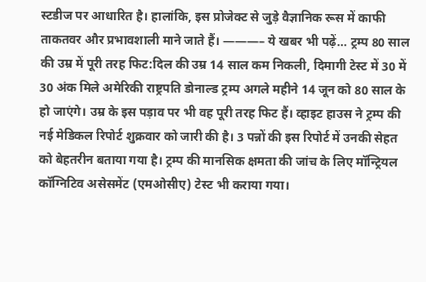स्टडीज पर आधारित है। हालांकि, इस प्रोजेक्ट से जुड़े वैज्ञानिक रूस में काफी ताकतवर और प्रभावशाली माने जाते हैं। ———– ये खबर भी पढ़ें… ट्रम्प 80 साल की उम्र में पूरी तरह फिट:दिल की उम्र 14 साल कम निकली, दिमागी टेस्ट में 30 में 30 अंक मिले अमेरिकी राष्ट्रपति डोनाल्ड ट्रम्प अगले महीने 14 जून को 80 साल के हो जाएंगे। उम्र के इस पड़ाव पर भी वह पूरी तरह फिट हैं। व्हाइट हाउस ने ट्रम्प की नई मेडिकल रिपोर्ट शुक्रवार को जारी की है। 3 पन्नों की इस रिपोर्ट में उनकी सेहत को बेहतरीन बताया गया है। ट्रम्प की मानसिक क्षमता की जांच के लिए मॉन्ट्रियल कॉग्निटिव असेसमेंट (एमओसीए) टेस्ट भी कराया गया।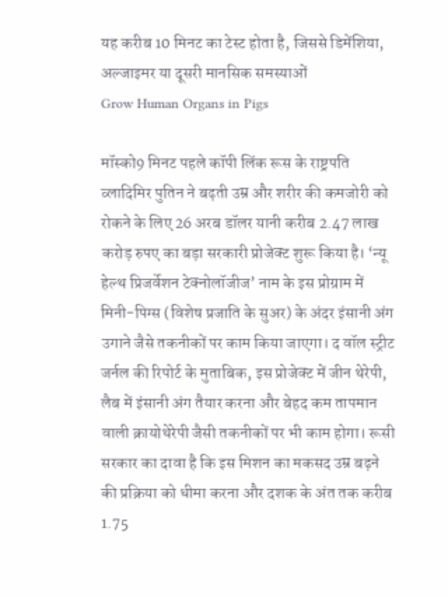यह करीब 10 मिनट का टेस्ट होता है, जिससे डिमेंशिया, अल्जाइमर या दूसरी मानसिक समस्याओं
Grow Human Organs in Pigs

मॉस्को9 मिनट पहले कॉपी लिंक रूस के राष्ट्रपति व्लादिमिर पुतिन ने बढ़ती उम्र और शरीर की कमजोरी को रोकने के लिए 26 अरब डॉलर यानी करीब 2.47 लाख करोड़ रुपए का बड़ा सरकारी प्रोजेक्ट शुरू किया है। ‘न्यू हेल्थ प्रिजर्वेशन टेक्नोलॉजीज’ नाम के इस प्रोग्राम में मिनी-पिग्स (विशेष प्रजाति के सुअर) के अंदर इंसानी अंग उगाने जैसे तकनीकों पर काम किया जाएगा। द वॉल स्ट्रीट जर्नल की रिपोर्ट के मुताबिक, इस प्रोजेक्ट में जीन थेरेपी, लैब में इंसानी अंग तैयार करना और बेहद कम तापमान वाली क्रायोथेरेपी जैसी तकनीकों पर भी काम होगा। रूसी सरकार का दावा है कि इस मिशन का मकसद उम्र बढ़ने की प्रक्रिया को धीमा करना और दशक के अंत तक करीब 1.75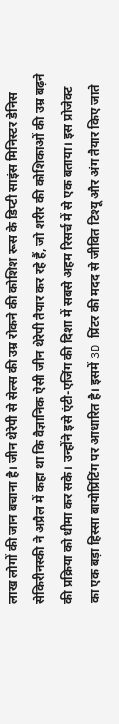लाख लोगों की जान बचाना है। जीन थेरेपी से सेल्स की उम्र रोकने की कोशिश रूस के डिप्टी साइंस मिनिस्टर डेनिस सेकिरीनस्की ने अप्रैल में कहा था कि वैज्ञानिक ऐसी जीन थेरेपी तैयार कर रहे हैं, जो शरीर की कोशिकाओं की उम्र बढ़ने की प्रक्रिया को धीमा कर सके। उन्होंने इसे एंटी-एजिंग की दिशा में सबसे अहम रिसर्च में से एक बताया। इस प्रोजेक्ट का एक बड़ा हिस्सा बायोप्रिंटिंग पर आधारित है। इसमें 3D प्रिंटर की मदद से जीवित टिश्यू और अंग तैयार किए जाते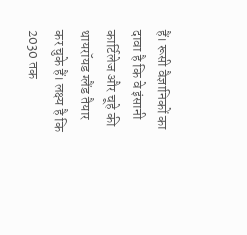हैं। रूसी वैज्ञानिकों का दावा है कि वे इंसानी कार्टिलेज और चूहे की थायरॉयड ग्लैंड तैयार कर चुके हैं। लक्ष्य है कि 2030 तक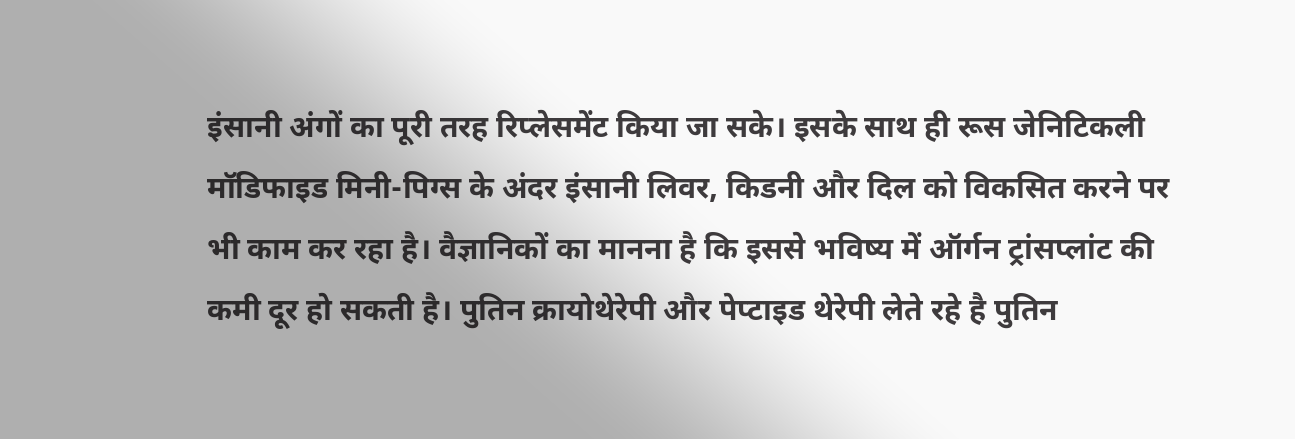इंसानी अंगों का पूरी तरह रिप्लेसमेंट किया जा सके। इसके साथ ही रूस जेनिटिकली मॉडिफाइड मिनी-पिग्स के अंदर इंसानी लिवर, किडनी और दिल को विकसित करने पर भी काम कर रहा है। वैज्ञानिकों का मानना है कि इससे भविष्य में ऑर्गन ट्रांसप्लांट की कमी दूर हो सकती है। पुतिन क्रायोथेरेपी और पेप्टाइड थेरेपी लेते रहे है पुतिन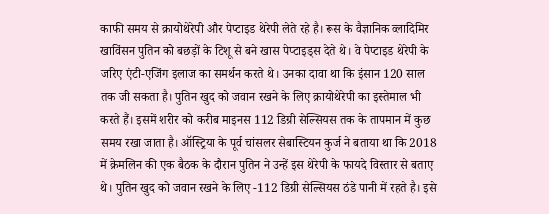काफी समय से क्रायोथेरेपी और पेप्टाइड थेरेपी लेते रहे है। रूस के वैज्ञानिक व्लादिमिर खाविंसन पुतिन को बछड़ों के टिशू से बने खास पेप्टाइड्स देते थे। वे पेप्टाइड थेरेपी के जरिए एंटी-एजिंग इलाज का समर्थन करते थे। उनका दावा था कि इंसान 120 साल तक जी सकता है। पुतिन खुद को जवान रखने के लिए क्रायोथेरेपी का इस्तेमाल भी करते हैं। इसमें शरीर को करीब माइनस 112 डिग्री सेल्सियस तक के तापमान में कुछ समय रखा जाता है। ऑस्ट्रिया के पूर्व चांसलर सेबास्टियन कुर्ज ने बताया था कि 2018 में क्रेमलिन की एक बैठक के दौरान पुतिन ने उन्हें इस थेरेपी के फायदे विस्तार से बताए थे। पुतिन खुद को जवान रखने के लिए -112 डिग्री सेल्सियस ठंडे पानी में रहते है। इसे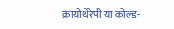क्रायोथेरेपी या कोल्ड-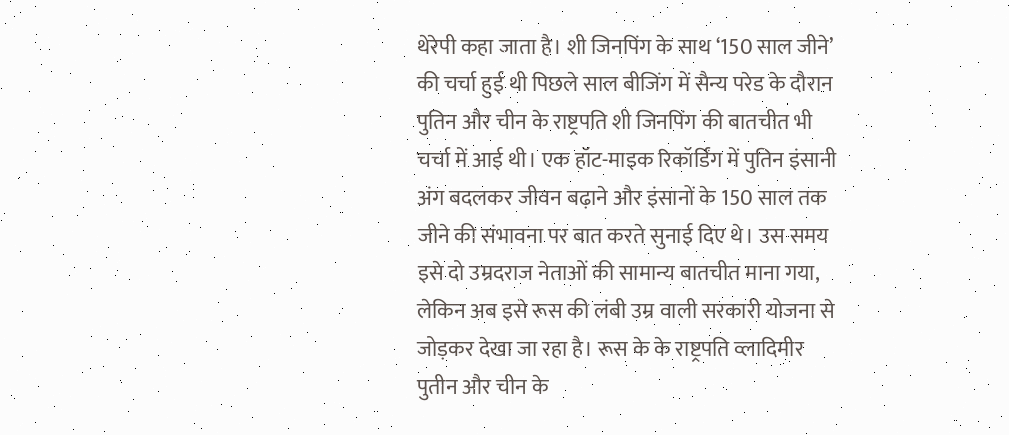थेरेपी कहा जाता है। शी जिनपिंग के साथ ‘150 साल जीने’ की चर्चा हुई थी पिछले साल बीजिंग में सैन्य परेड के दौरान पुतिन और चीन के राष्ट्रपति शी जिनपिंग की बातचीत भी चर्चा में आई थी। एक हॉट-माइक रिकॉर्डिंग में पुतिन इंसानी अंग बदलकर जीवन बढ़ाने और इंसानों के 150 साल तक जीने की संभावना पर बात करते सुनाई दिए थे। उस समय इसे दो उम्रदराज नेताओं की सामान्य बातचीत माना गया, लेकिन अब इसे रूस की लंबी उम्र वाली सरकारी योजना से जोड़कर देखा जा रहा है। रूस के के राष्ट्रपति व्लादिमीर पुतीन और चीन के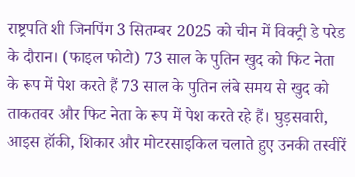राष्ट्रपति शी जिनपिंग 3 सितम्बर 2025 को चीन में विक्ट्री डे परेड के दौरान। (फाइल फोटो) 73 साल के पुतिन खुद को फिट नेता के रूप में पेश करते हैं 73 साल के पुतिन लंबे समय से खुद को ताकतवर और फिट नेता के रूप में पेश करते रहे हैं। घुड़सवारी, आइस हॉकी, शिकार और मोटरसाइकिल चलाते हुए उनकी तस्वीरें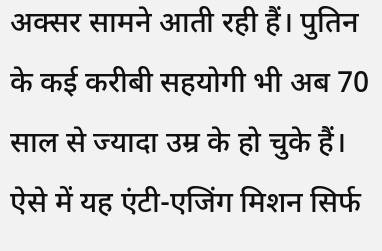अक्सर सामने आती रही हैं। पुतिन के कई करीबी सहयोगी भी अब 70 साल से ज्यादा उम्र के हो चुके हैं। ऐसे में यह एंटी-एजिंग मिशन सिर्फ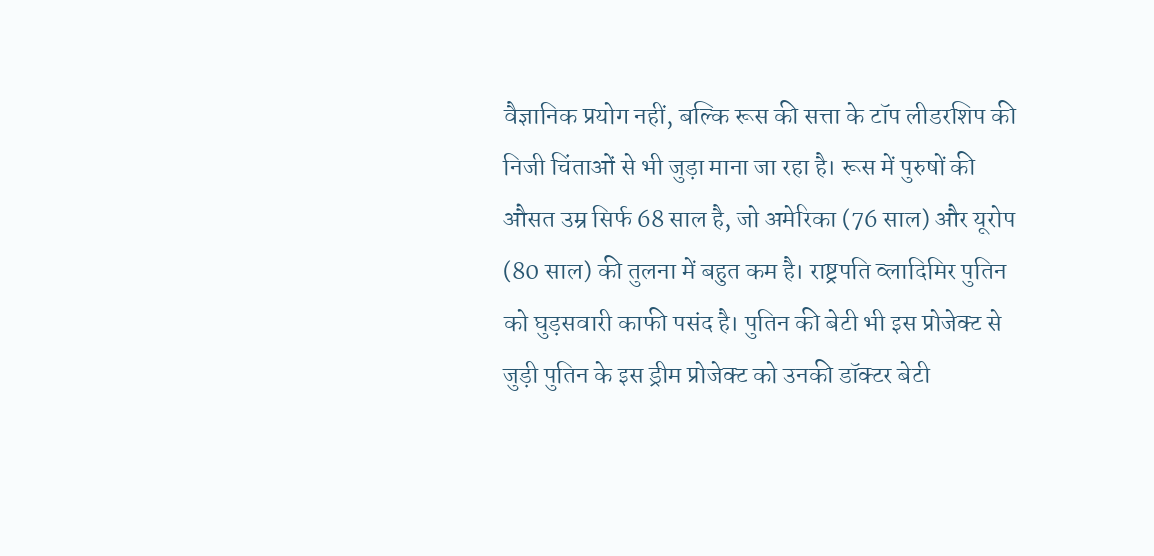वैज्ञानिक प्रयोग नहीं, बल्कि रूस की सत्ता के टॉप लीडरशिप की निजी चिंताओं से भी जुड़ा माना जा रहा है। रूस में पुरुषों की औसत उम्र सिर्फ 68 साल है, जो अमेरिका (76 साल) और यूरोप (80 साल) की तुलना में बहुत कम है। राष्ट्रपति व्लादिमिर पुतिन को घुड़सवारी काफी पसंद है। पुतिन की बेटी भी इस प्रोजेक्ट से जुड़ी पुतिन के इस ड्रीम प्रोजेक्ट को उनकी डॉक्टर बेटी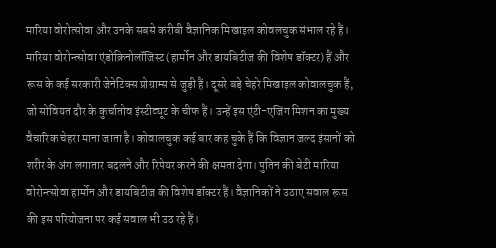मारिया वोरोत्सोवा और उनके सबसे करीबी वैज्ञानिक मिखाइल कोवलचुक संभाल रहे हैं। मारिया वोरोन्त्सोवा एंडोक्रिनोलॉजिस्ट (हार्मोन और डायबिटीज की विशेष डॉक्टर) हैं और रूस के कई सरकारी जेनेटिक्स प्रोग्राम्स से जुड़ी हैं। दूसरे बड़े चेहरे मिखाइल कोवालचुक हैं, जो सोवियत दौर के कुर्चातोव इंस्टीट्यूट के चीफ हैं। उन्हें इस एंटी-एजिंग मिशन का मुख्य वैचारिक चेहरा माना जाता है। कोवालचुक कई बार कह चुके हैं कि विज्ञान जल्द इंसानों को शरीर के अंग लगातार बदलने और रिपेयर करने की क्षमता देगा। पुतिन की बेटी मारिया वोरोन्त्सोवा हार्मोन और डायबिटीज की विशेष डॉक्टर हैं। वैज्ञानिकों ने उठाए सवाल रूस की इस परियोजना पर कई सवाल भी उठ रहे हैं।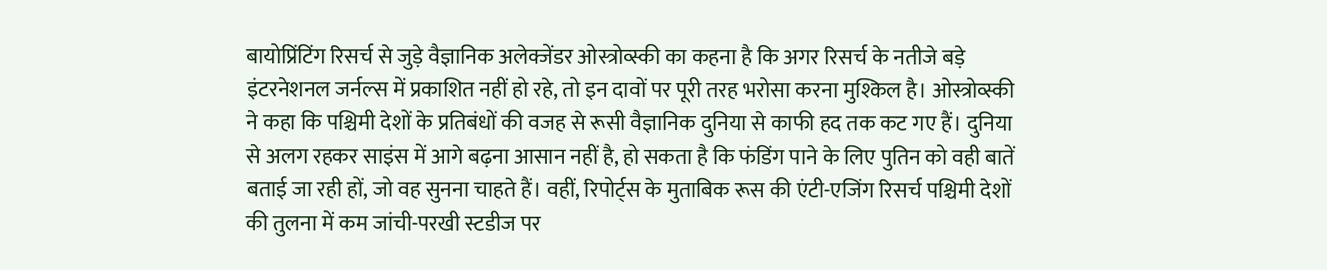बायोप्रिंटिंग रिसर्च से जुड़े वैज्ञानिक अलेक्जेंडर ओस्त्रोव्स्की का कहना है कि अगर रिसर्च के नतीजे बड़े इंटरनेशनल जर्नल्स में प्रकाशित नहीं हो रहे, तो इन दावों पर पूरी तरह भरोसा करना मुश्किल है। ओस्त्रोव्स्की ने कहा कि पश्चिमी देशों के प्रतिबंधों की वजह से रूसी वैज्ञानिक दुनिया से काफी हद तक कट गए हैं। दुनिया से अलग रहकर साइंस में आगे बढ़ना आसान नहीं है, हो सकता है कि फंडिंग पाने के लिए पुतिन को वही बातें बताई जा रही हों, जो वह सुनना चाहते हैं। वहीं, रिपोर्ट्स के मुताबिक रूस की एंटी-एजिंग रिसर्च पश्चिमी देशों की तुलना में कम जांची-परखी स्टडीज पर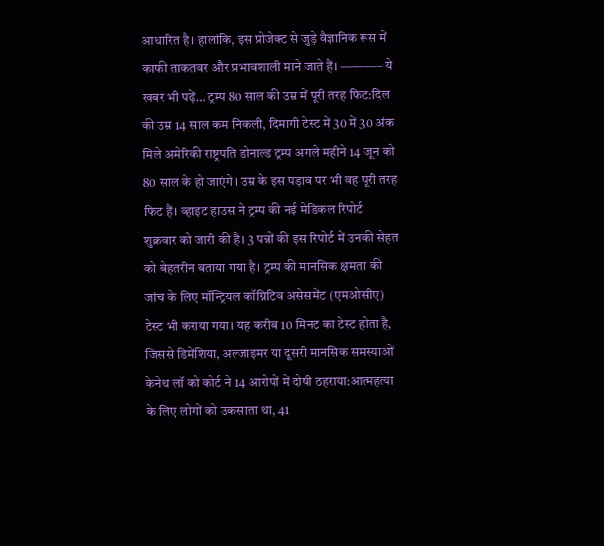आधारित है। हालांकि, इस प्रोजेक्ट से जुड़े वैज्ञानिक रूस में काफी ताकतवर और प्रभावशाली माने जाते हैं। ———– ये खबर भी पढ़ें… ट्रम्प 80 साल की उम्र में पूरी तरह फिट:दिल की उम्र 14 साल कम निकली, दिमागी टेस्ट में 30 में 30 अंक मिले अमेरिकी राष्ट्रपति डोनाल्ड ट्रम्प अगले महीने 14 जून को 80 साल के हो जाएंगे। उम्र के इस पड़ाव पर भी वह पूरी तरह फिट हैं। व्हाइट हाउस ने ट्रम्प की नई मेडिकल रिपोर्ट शुक्रवार को जारी की है। 3 पन्नों की इस रिपोर्ट में उनकी सेहत को बेहतरीन बताया गया है। ट्रम्प की मानसिक क्षमता की जांच के लिए मॉन्ट्रियल कॉग्निटिव असेसमेंट (एमओसीए) टेस्ट भी कराया गया। यह करीब 10 मिनट का टेस्ट होता है, जिससे डिमेंशिया, अल्जाइमर या दूसरी मानसिक समस्याओं
केनेथ लॉ को कोर्ट ने 14 आरोपों में दोषी ठहराया:आत्महत्या के लिए लोगों को उकसाता था, 41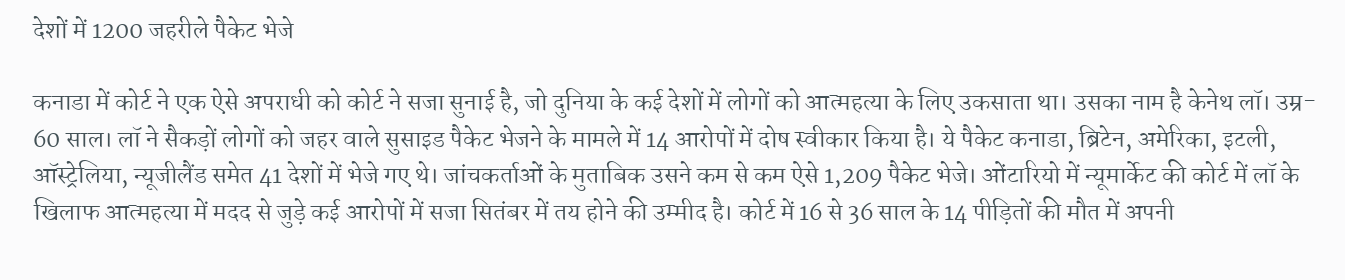देशों में 1200 जहरीले पैकेट भेजे

कनाडा में कोर्ट ने एक ऐसे अपराधी को कोर्ट ने सजा सुनाई है, जो दुनिया के कई देशों में लोगों को आत्महत्या के लिए उकसाता था। उसका नाम है केनेथ लॉ। उम्र- 60 साल। लॉ ने सैकड़ों लोगों को जहर वाले सुसाइड पैकेट भेजने के मामले में 14 आरोपों में दोष स्वीकार किया है। ये पैकेट कनाडा, ब्रिटेन, अमेरिका, इटली, ऑस्ट्रेलिया, न्यूजीलैंड समेत 41 देशों में भेजे गए थे। जांचकर्ताओं के मुताबिक उसने कम से कम ऐसे 1,209 पैकेट भेजे। ओंटारियो में न्यूमार्केट की कोर्ट में लॉ के खिलाफ आत्महत्या में मदद से जुड़े कई आरोपों में सजा सितंबर में तय होने की उम्मीद है। कोर्ट में 16 से 36 साल के 14 पीड़ितों की मौत में अपनी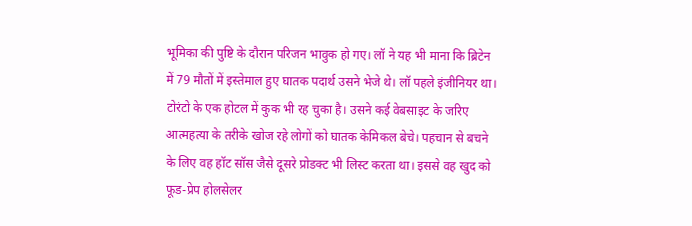भूमिका की पुष्टि के दौरान परिजन भावुक हो गए। लॉ ने यह भी माना कि ब्रिटेन में 79 मौतों में इस्तेमाल हुए घातक पदार्थ उसने भेजे थे। लॉ पहले इंजीनियर था। टोरंटो के एक होटल में कुक भी रह चुका है। उसने कई वेबसाइट के जरिए आत्महत्या के तरीके खोज रहे लोगों को घातक केमिकल बेचे। पहचान से बचने के लिए वह हॉट सॉस जैसे दूसरे प्रोडक्ट भी लिस्ट करता था। इससे वह खुद को फूड-प्रेप होलसेलर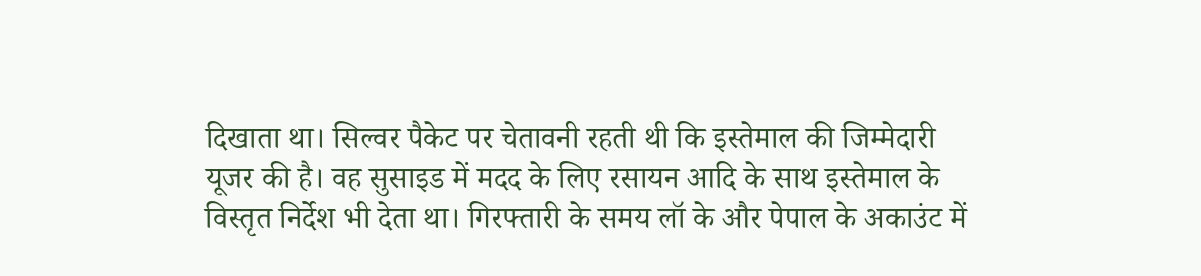दिखाता था। सिल्वर पैकेट पर चेतावनी रहती थी कि इस्तेमाल की जिम्मेदारी यूजर की है। वह सुसाइड में मदद के लिए रसायन आदि के साथ इस्तेमाल के विस्तृत निर्देश भी देता था। गिरफ्तारी के समय लॉ के और पेपाल के अकाउंट में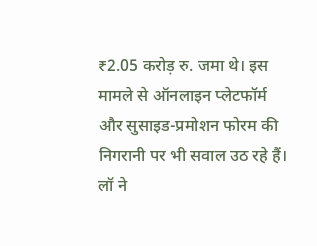₹2.05 करोड़ रु. जमा थे। इस मामले से ऑनलाइन प्लेटफॉर्म और सुसाइड-प्रमोशन फोरम की निगरानी पर भी सवाल उठ रहे हैं। लॉ ने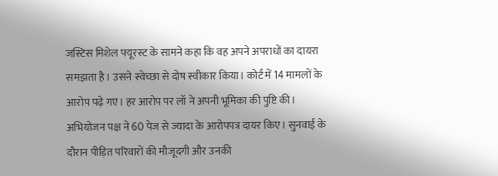जस्टिस मिशेल फ्यूरस्ट के सामने कहा कि वह अपने अपराधों का दायरा समझता है। उसने स्वेच्छा से दोष स्वीकार किया। कोर्ट में 14 मामलों के आरोप पढ़े गए। हर आरोप पर लॉ ने अपनी भूमिका की पुष्टि की। अभियोजन पक्ष ने 60 पेज से ज्यादा के आरोपपत्र दायर किए। सुनवाई के दौरान पीड़ित परिवारों की मौजूदगी और उनकी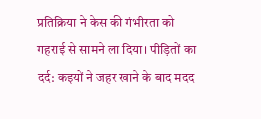प्रतिक्रिया ने केस की गंभीरता को गहराई से सामने ला दिया। पीड़ितों का दर्द: कइयों ने जहर खाने के बाद मदद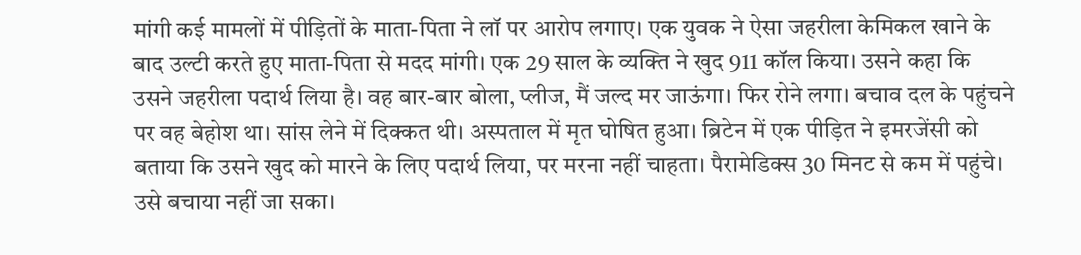मांगी कई मामलों में पीड़ितों के माता-पिता ने लॉ पर आरोप लगाए। एक युवक ने ऐसा जहरीला केमिकल खाने के बाद उल्टी करते हुए माता-पिता से मदद मांगी। एक 29 साल के व्यक्ति ने खुद 911 कॉल किया। उसने कहा कि उसने जहरीला पदार्थ लिया है। वह बार-बार बोला, प्लीज, मैं जल्द मर जाऊंगा। फिर रोने लगा। बचाव दल के पहुंचने पर वह बेहोश था। सांस लेने में दिक्कत थी। अस्पताल में मृत घोषित हुआ। ब्रिटेन में एक पीड़ित ने इमरजेंसी को बताया कि उसने खुद को मारने के लिए पदार्थ लिया, पर मरना नहीं चाहता। पैरामेडिक्स 30 मिनट से कम में पहुंचे। उसे बचाया नहीं जा सका।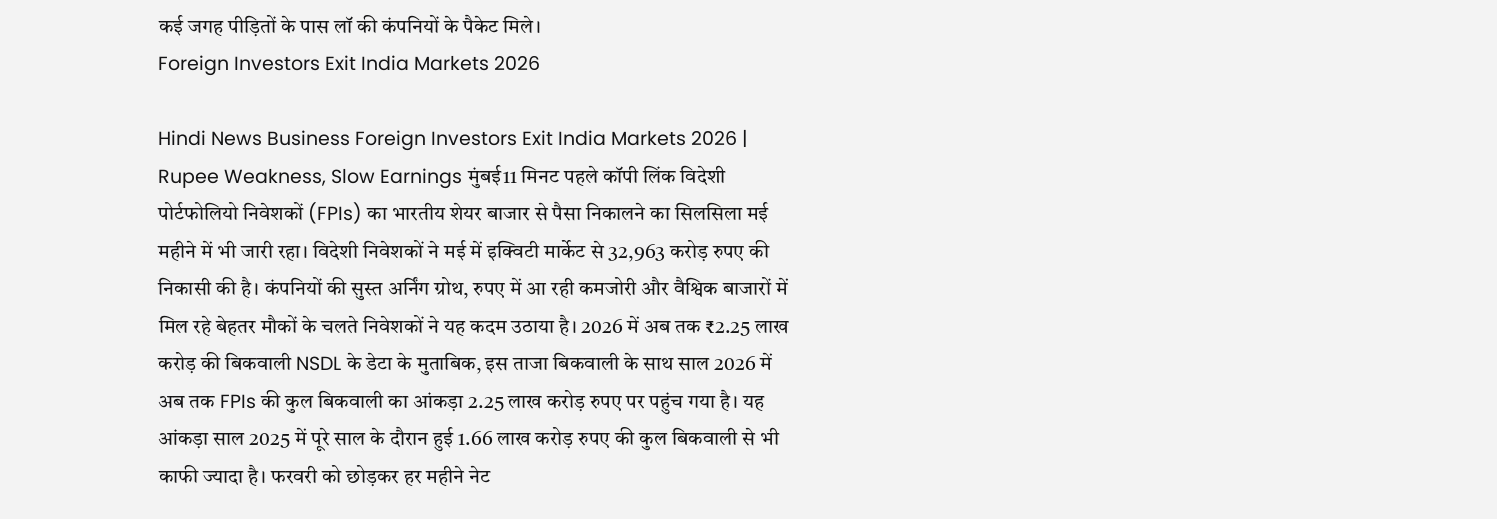कई जगह पीड़ितों के पास लॉ की कंपनियों के पैकेट मिले।
Foreign Investors Exit India Markets 2026

Hindi News Business Foreign Investors Exit India Markets 2026 | Rupee Weakness, Slow Earnings मुंबई11 मिनट पहले कॉपी लिंक विदेशी पोर्टफोलियो निवेशकों (FPIs) का भारतीय शेयर बाजार से पैसा निकालने का सिलसिला मई महीने में भी जारी रहा। विदेशी निवेशकों ने मई में इक्विटी मार्केट से 32,963 करोड़ रुपए की निकासी की है। कंपनियों की सुस्त अर्निंग ग्रोथ, रुपए में आ रही कमजोरी और वैश्विक बाजारों में मिल रहे बेहतर मौकों के चलते निवेशकों ने यह कदम उठाया है। 2026 में अब तक ₹2.25 लाख करोड़ की बिकवाली NSDL के डेटा के मुताबिक, इस ताजा बिकवाली के साथ साल 2026 में अब तक FPIs की कुल बिकवाली का आंकड़ा 2.25 लाख करोड़ रुपए पर पहुंच गया है। यह आंकड़ा साल 2025 में पूरे साल के दौरान हुई 1.66 लाख करोड़ रुपए की कुल बिकवाली से भी काफी ज्यादा है। फरवरी को छोड़कर हर महीने नेट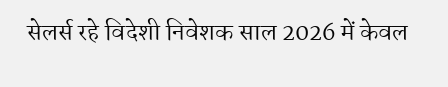सेलर्स रहे विदेशी निवेशक साल 2026 में केवल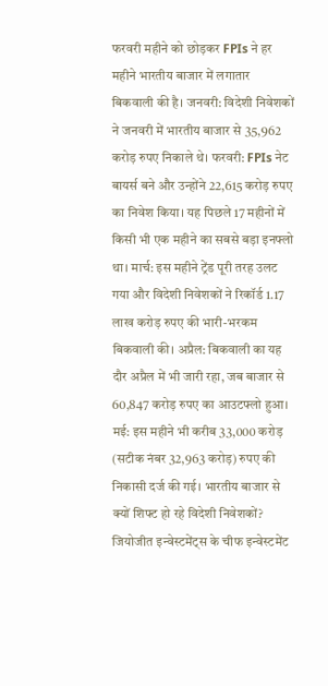फरवरी महीने को छोड़कर FPIs ने हर महीने भारतीय बाजार में लगातार बिकवाली की है। जनवरी: विदेशी निवेशकों ने जनवरी में भारतीय बाजार से 35,962 करोड़ रुपए निकाले थे। फरवरी: FPIs नेट बायर्स बने और उन्होंने 22,615 करोड़ रुपए का निवेश किया। यह पिछले 17 महीनों में किसी भी एक महीने का सबसे बड़ा इनफ्लो था। मार्च: इस महीने ट्रेंड पूरी तरह उलट गया और विदेशी निवेशकों ने रिकॉर्ड 1.17 लाख करोड़ रुपए की भारी-भरकम बिकवाली की। अप्रैल: बिकवाली का यह दौर अप्रैल में भी जारी रहा, जब बाजार से 60,847 करोड़ रुपए का आउटफ्लो हुआ। मई: इस महीने भी करीब 33,000 करोड़ (सटीक नंबर 32,963 करोड़) रुपए की निकासी दर्ज की गई। भारतीय बाजार से क्यों शिफ्ट हो रहे विदेशी निवेशकों? जियोजीत इन्वेस्टमेंट्स के चीफ इन्वेस्टमेंट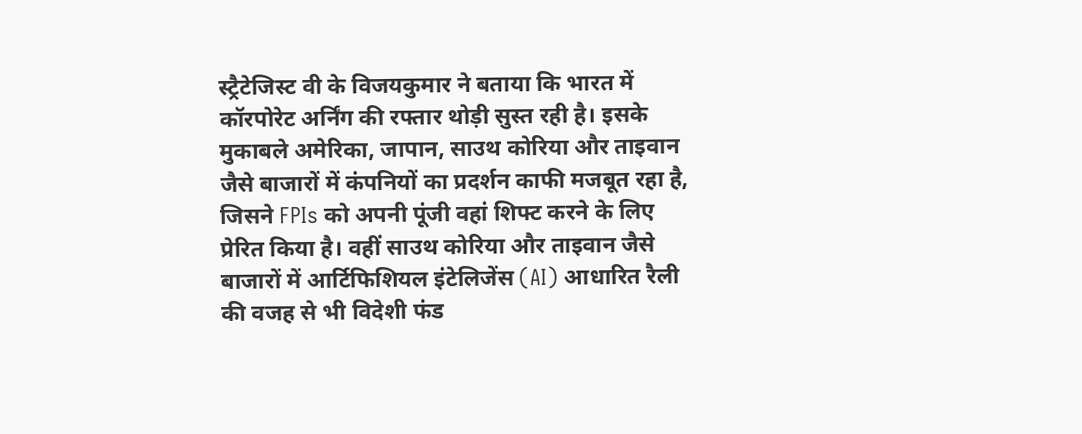स्ट्रैटेजिस्ट वी के विजयकुमार ने बताया कि भारत में कॉरपोरेट अर्निंग की रफ्तार थोड़ी सुस्त रही है। इसके मुकाबले अमेरिका, जापान, साउथ कोरिया और ताइवान जैसे बाजारों में कंपनियों का प्रदर्शन काफी मजबूत रहा है, जिसने FPIs को अपनी पूंजी वहां शिफ्ट करने के लिए प्रेरित किया है। वहीं साउथ कोरिया और ताइवान जैसे बाजारों में आर्टिफिशियल इंटेलिजेंस (AI) आधारित रैली की वजह से भी विदेशी फंड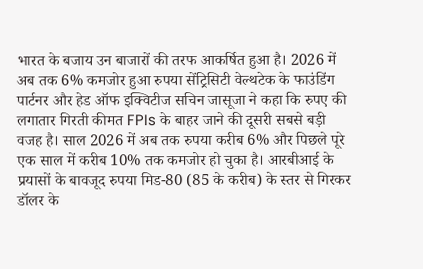भारत के बजाय उन बाजारों की तरफ आकर्षित हुआ है। 2026 में अब तक 6% कमजोर हुआ रुपया सेंट्रिसिटी वेल्थटेक के फाउंडिंग पार्टनर और हेड ऑफ इक्विटीज सचिन जासूजा ने कहा कि रुपए की लगातार गिरती कीमत FPIs के बाहर जाने की दूसरी सबसे बड़ी वजह है। साल 2026 में अब तक रुपया करीब 6% और पिछले पूरे एक साल में करीब 10% तक कमजोर हो चुका है। आरबीआई के प्रयासों के बावजूद रुपया मिड-80 (85 के करीब) के स्तर से गिरकर डॉलर के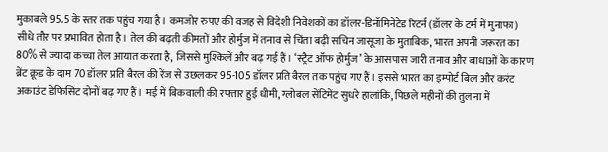मुकाबले 95.5 के स्तर तक पहुंच गया है। कमजोर रुपए की वजह से विदेशी निवेशकों का डॉलर-डिनॉमिनेटेड रिटर्न (डॉलर के टर्म में मुनाफा) सीधे तौर पर प्रभावित होता है। तेल की बढ़ती कीमतों और होर्मुज में तनाव से चिंता बढ़ी सचिन जासूजा के मुताबिक, भारत अपनी जरूरत का 80% से ज्यादा कच्चा तेल आयात करता है, जिससे मुश्किलें और बढ़ गई हैं। ‘स्ट्रैट ऑफ होर्मुज’ के आसपास जारी तनाव और बाधाओं के कारण ब्रेंट क्रूड के दाम 70 डॉलर प्रति बैरल की रेंज से उछलकर 95-105 डॉलर प्रति बैरल तक पहुंच गए हैं। इससे भारत का इम्पोर्ट बिल और करंट अकाउंट डेफिसिट दोनों बढ़ गए हैं। मई में बिकवाली की रफ्तार हुई धीमी, ग्लोबल सेंटिमेंट सुधरे हालांकि, पिछले महीनों की तुलना में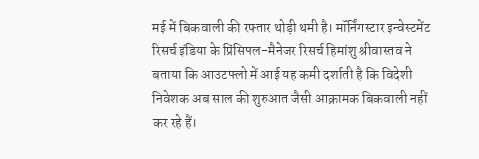मई में बिकवाली की रफ्तार थोड़ी थमी है। मॉर्निंगस्टार इन्वेस्टमेंट रिसर्च इंडिया के प्रिंसिपल-मैनेजर रिसर्च हिमांशु श्रीवास्तव ने बताया कि आउटफ्लो में आई यह कमी दर्शाती है कि विदेशी निवेशक अब साल की शुरुआत जैसी आक्रामक बिकवाली नहीं कर रहे हैं।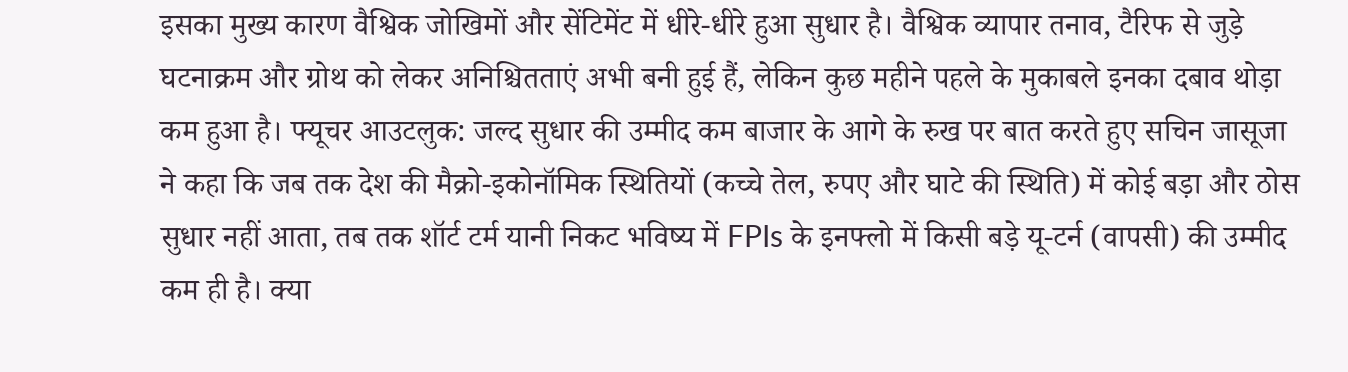इसका मुख्य कारण वैश्विक जोखिमों और सेंटिमेंट में धीरे-धीरे हुआ सुधार है। वैश्विक व्यापार तनाव, टैरिफ से जुड़े घटनाक्रम और ग्रोथ को लेकर अनिश्चितताएं अभी बनी हुई हैं, लेकिन कुछ महीने पहले के मुकाबले इनका दबाव थोड़ा कम हुआ है। फ्यूचर आउटलुक: जल्द सुधार की उम्मीद कम बाजार के आगे के रुख पर बात करते हुए सचिन जासूजा ने कहा कि जब तक देश की मैक्रो-इकोनॉमिक स्थितियों (कच्चे तेल, रुपए और घाटे की स्थिति) में कोई बड़ा और ठोस सुधार नहीं आता, तब तक शॉर्ट टर्म यानी निकट भविष्य में FPIs के इनफ्लो में किसी बड़े यू-टर्न (वापसी) की उम्मीद कम ही है। क्या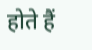होते हैं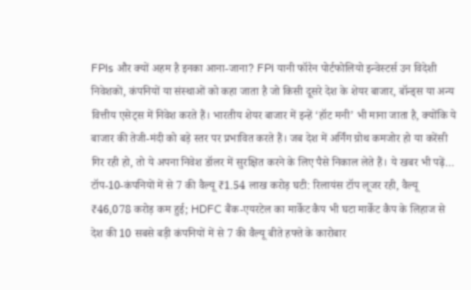FPIs और क्यों अहम है इनका आना-जाना? FPI यानी फॉरेन पोर्टफोलियो इन्वेस्टर्स उन विदेशी निवेशकों, कंपनियों या संस्थाओं को कहा जाता है जो किसी दूसरे देश के शेयर बाजार, बॉन्ड्स या अन्य वित्तीय एसेट्स में निवेश करते हैं। भारतीय शेयर बाजार में इन्हें ‘हॉट मनी’ भी माना जाता है, क्योंकि ये बाजार की तेजी-मंदी को बड़े स्तर पर प्रभावित करते हैं। जब देश में अर्निंग ग्रोथ कमजोर हो या करेंसी गिर रही हो, तो ये अपना निवेश डॉलर में सुरक्षित करने के लिए पैसे निकाल लेते हैं। ये खबर भी पढ़ें… टॉप-10-कंपनियों में से 7 की वैल्यू ₹1.54 लाख करोड़ घटी: रिलायंस टॉप लूजर रही, वैल्यू ₹46,078 करोड़ कम हुई; HDFC बैंक-एयरटेल का मार्केट कैप भी घटा मार्केट कैप के लिहाज से देश की 10 सबसे बड़ी कंपनियों में से 7 की वैल्यू बीते हफ्ते के कारोबार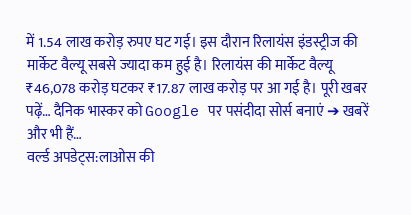में 1.54 लाख करोड़ रुपए घट गई। इस दौरान रिलायंस इंडस्ट्रीज की मार्केट वैल्यू सबसे ज्यादा कम हुई है। रिलायंस की मार्केट वैल्यू ₹46,078 करोड़ घटकर ₹17.87 लाख करोड़ पर आ गई है। पूरी खबर पढ़ें… दैनिक भास्कर को Google पर पसंदीदा सोर्स बनाएं ➔ खबरें और भी हैं…
वर्ल्ड अपडेट्स:लाओस की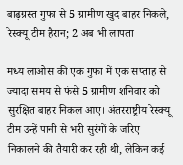बाढ़ग्रस्त गुफा से 5 ग्रामीण खुद बाहर निकले, रेस्क्यू टीम हैरान; 2 अब भी लापता

मध्य लाओस की एक गुफा में एक सप्ताह से ज्यादा समय से फंसे 5 ग्रामीण शनिवार को सुरक्षित बाहर निकल आए। अंतरराष्ट्रीय रेस्क्यू टीम उन्हें पानी से भरी सुरंगों के जरिए निकालने की तैयारी कर रही थी, लेकिन कई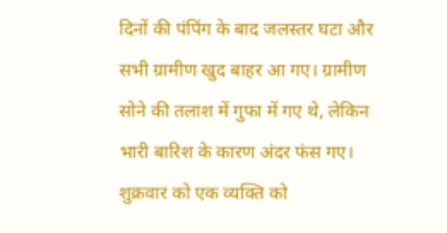दिनों की पंपिंग के बाद जलस्तर घटा और सभी ग्रामीण खुद बाहर आ गए। ग्रामीण सोने की तलाश में गुफा में गए थे, लेकिन भारी बारिश के कारण अंदर फंस गए। शुक्रवार को एक व्यक्ति को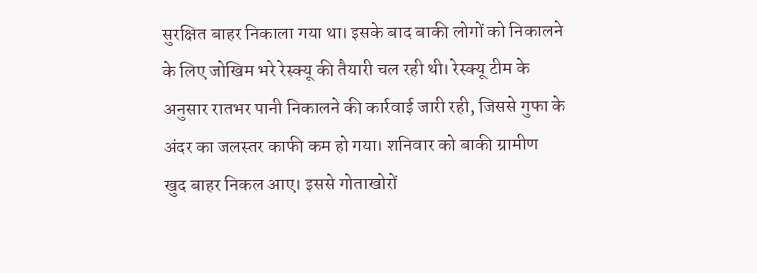सुरक्षित बाहर निकाला गया था। इसके बाद बाकी लोगों को निकालने के लिए जोखिम भरे रेस्क्यू की तैयारी चल रही थी। रेस्क्यू टीम के अनुसार रातभर पानी निकालने की कार्रवाई जारी रही, जिससे गुफा के अंदर का जलस्तर काफी कम हो गया। शनिवार को बाकी ग्रामीण खुद बाहर निकल आए। इससे गोताखोरों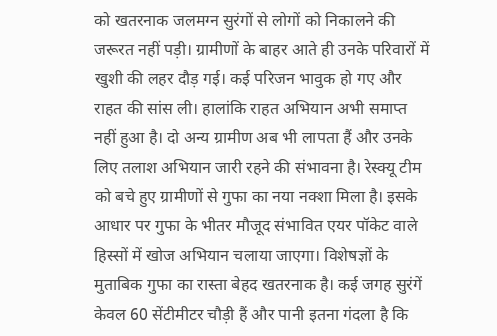को खतरनाक जलमग्न सुरंगों से लोगों को निकालने की जरूरत नहीं पड़ी। ग्रामीणों के बाहर आते ही उनके परिवारों में खुशी की लहर दौड़ गई। कई परिजन भावुक हो गए और राहत की सांस ली। हालांकि राहत अभियान अभी समाप्त नहीं हुआ है। दो अन्य ग्रामीण अब भी लापता हैं और उनके लिए तलाश अभियान जारी रहने की संभावना है। रेस्क्यू टीम को बचे हुए ग्रामीणों से गुफा का नया नक्शा मिला है। इसके आधार पर गुफा के भीतर मौजूद संभावित एयर पॉकेट वाले हिस्सों में खोज अभियान चलाया जाएगा। विशेषज्ञों के मुताबिक गुफा का रास्ता बेहद खतरनाक है। कई जगह सुरंगें केवल 60 सेंटीमीटर चौड़ी हैं और पानी इतना गंदला है कि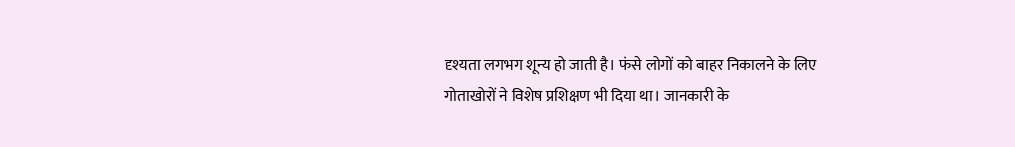दृश्यता लगभग शून्य हो जाती है। फंसे लोगों को बाहर निकालने के लिए गोताखोरों ने विशेष प्रशिक्षण भी दिया था। जानकारी के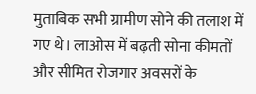मुताबिक सभी ग्रामीण सोने की तलाश में गए थे। लाओस में बढ़ती सोना कीमतों और सीमित रोजगार अवसरों के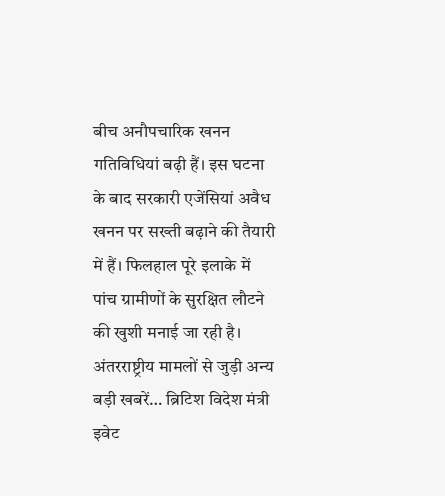बीच अनौपचारिक खनन गतिविधियां बढ़ी हैं। इस घटना के बाद सरकारी एजेंसियां अवैध खनन पर सख्ती बढ़ाने की तैयारी में हैं। फिलहाल पूरे इलाके में पांच ग्रामीणों के सुरक्षित लौटने की खुशी मनाई जा रही है। अंतरराष्ट्रीय मामलों से जुड़ी अन्य बड़ी खबरें… ब्रिटिश विदेश मंत्री इवेट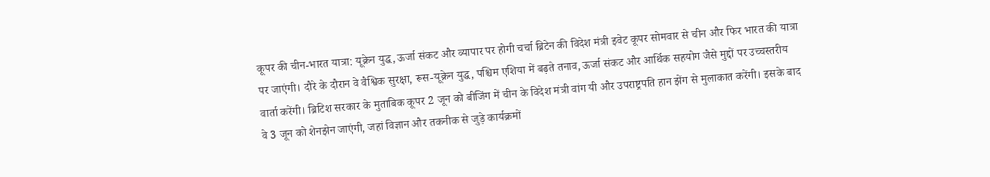कूपर की चीन-भारत यात्रा: यूक्रेन युद्ध, ऊर्जा संकट और व्यापार पर होगी चर्चा ब्रिटेन की विदेश मंत्री इवेट कूपर सोमवार से चीन और फिर भारत की यात्रा पर जाएंगी। दौरे के दौरान वे वैश्विक सुरक्षा, रूस-यूक्रेन युद्ध, पश्चिम एशिया में बढ़ते तनाव, ऊर्जा संकट और आर्थिक सहयोग जैसे मुद्दों पर उच्चस्तरीय वार्ता करेंगी। ब्रिटिश सरकार के मुताबिक कूपर 2 जून को बीजिंग में चीन के विदेश मंत्री वांग यी और उपराष्ट्रपति हान झेंग से मुलाकात करेंगी। इसके बाद वे 3 जून को शेनझेन जाएंगी, जहां विज्ञान और तकनीक से जुड़े कार्यक्रमों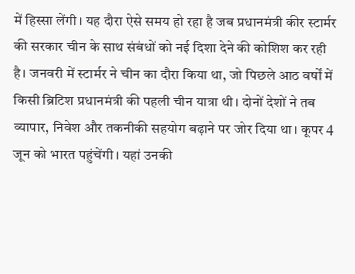में हिस्सा लेंगी। यह दौरा ऐसे समय हो रहा है जब प्रधानमंत्री कीर स्टार्मर की सरकार चीन के साथ संबंधों को नई दिशा देने की कोशिश कर रही है। जनवरी में स्टार्मर ने चीन का दौरा किया था, जो पिछले आठ वर्षों में किसी ब्रिटिश प्रधानमंत्री की पहली चीन यात्रा थी। दोनों देशों ने तब व्यापार, निवेश और तकनीकी सहयोग बढ़ाने पर जोर दिया था। कूपर 4 जून को भारत पहुंचेंगी। यहां उनकी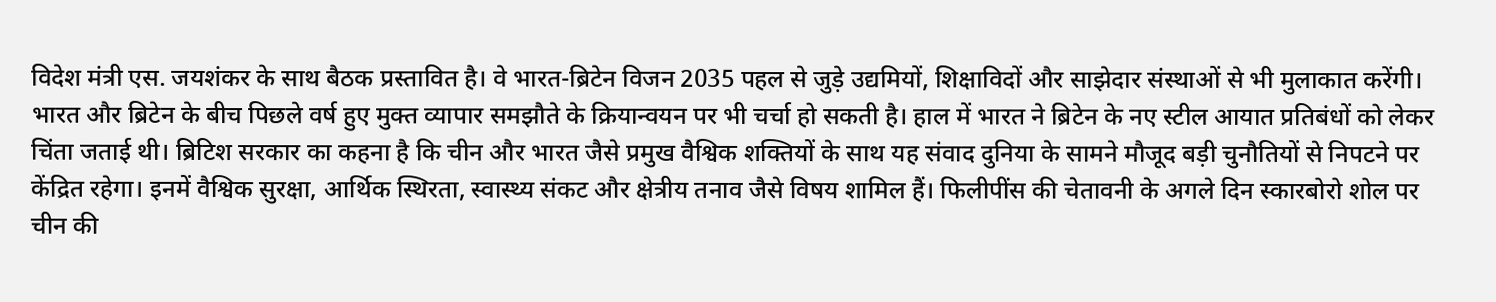विदेश मंत्री एस. जयशंकर के साथ बैठक प्रस्तावित है। वे भारत-ब्रिटेन विजन 2035 पहल से जुड़े उद्यमियों, शिक्षाविदों और साझेदार संस्थाओं से भी मुलाकात करेंगी। भारत और ब्रिटेन के बीच पिछले वर्ष हुए मुक्त व्यापार समझौते के क्रियान्वयन पर भी चर्चा हो सकती है। हाल में भारत ने ब्रिटेन के नए स्टील आयात प्रतिबंधों को लेकर चिंता जताई थी। ब्रिटिश सरकार का कहना है कि चीन और भारत जैसे प्रमुख वैश्विक शक्तियों के साथ यह संवाद दुनिया के सामने मौजूद बड़ी चुनौतियों से निपटने पर केंद्रित रहेगा। इनमें वैश्विक सुरक्षा, आर्थिक स्थिरता, स्वास्थ्य संकट और क्षेत्रीय तनाव जैसे विषय शामिल हैं। फिलीपींस की चेतावनी के अगले दिन स्कारबोरो शोल पर चीन की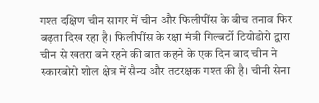गश्त दक्षिण चीन सागर में चीन और फिलीपींस के बीच तनाव फिर बढ़ता दिख रहा है। फिलीपींस के रक्षा मंत्री गिल्बर्टो टियोडोरो द्वारा चीन से खतरा बने रहने की बात कहने के एक दिन बाद चीन ने स्कारबोरो शोल क्षेत्र में सैन्य और तटरक्षक गश्त की है। चीनी सेना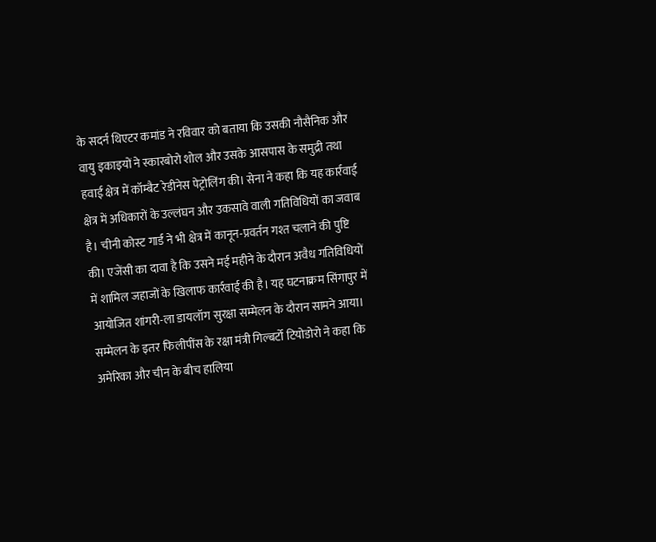के सदर्न थिएटर कमांड ने रविवार को बताया कि उसकी नौसैनिक और वायु इकाइयों ने स्कारबोरो शोल और उसके आसपास के समुद्री तथा हवाई क्षेत्र में कॉम्बैट रेडीनेस पेट्रोलिंग की। सेना ने कहा कि यह कार्रवाई क्षेत्र में अधिकारों के उल्लंघन और उकसावे वाली गतिविधियों का जवाब है। चीनी कोस्ट गार्ड ने भी क्षेत्र में कानून-प्रवर्तन गश्त चलाने की पुष्टि की। एजेंसी का दावा है कि उसने मई महीने के दौरान अवैध गतिविधियों में शामिल जहाजों के खिलाफ कार्रवाई की है। यह घटनाक्रम सिंगापुर में आयोजित शांगरी-ला डायलॉग सुरक्षा सम्मेलन के दौरान सामने आया। सम्मेलन के इतर फिलीपींस के रक्षा मंत्री गिल्बर्टो टियोडोरो ने कहा कि अमेरिका और चीन के बीच हालिया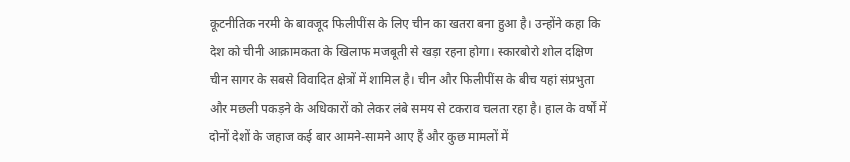कूटनीतिक नरमी के बावजूद फिलीपींस के लिए चीन का खतरा बना हुआ है। उन्होंने कहा कि देश को चीनी आक्रामकता के खिलाफ मजबूती से खड़ा रहना होगा। स्कारबोरो शोल दक्षिण चीन सागर के सबसे विवादित क्षेत्रों में शामिल है। चीन और फिलीपींस के बीच यहां संप्रभुता और मछली पकड़ने के अधिकारों को लेकर लंबे समय से टकराव चलता रहा है। हाल के वर्षों में दोनों देशों के जहाज कई बार आमने-सामने आए हैं और कुछ मामलों में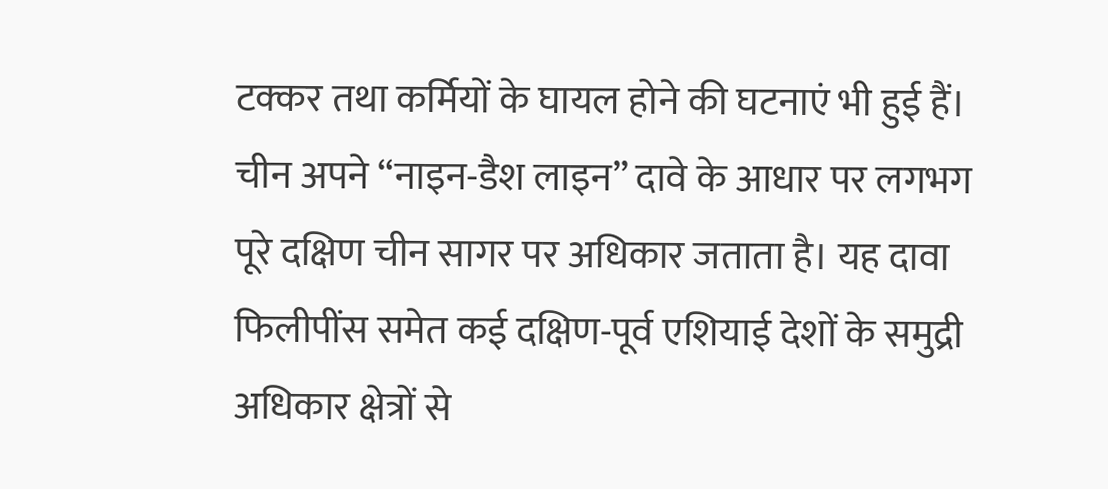टक्कर तथा कर्मियों के घायल होने की घटनाएं भी हुई हैं। चीन अपने “नाइन-डैश लाइन” दावे के आधार पर लगभग पूरे दक्षिण चीन सागर पर अधिकार जताता है। यह दावा फिलीपींस समेत कई दक्षिण-पूर्व एशियाई देशों के समुद्री अधिकार क्षेत्रों से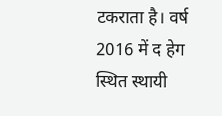टकराता है। वर्ष 2016 में द हेग स्थित स्थायी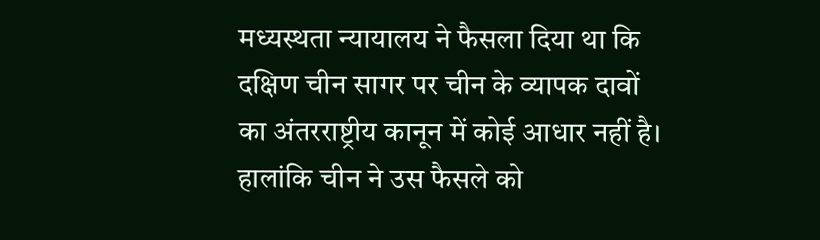मध्यस्थता न्यायालय ने फैसला दिया था कि दक्षिण चीन सागर पर चीन के व्यापक दावों का अंतरराष्ट्रीय कानून में कोई आधार नहीं है। हालांकि चीन ने उस फैसले को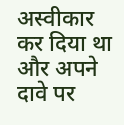अस्वीकार कर दिया था और अपने दावे पर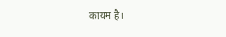कायम है।